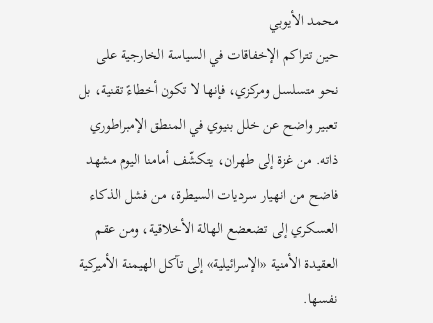محمد الأيوبي
حين تتراكم الإخفاقات في السياسة الخارجية على نحو متسلسل ومركزي، فإنها لا تكون أخطاءً تقنية، بل تعبير واضح عن خلل بنيوي في المنطق الإمبراطوري ذاته. من غزة إلى طهران، يتكشّف أمامنا اليوم مشهد فاضح من انهيار سرديات السيطرة، من فشل الذكاء العسكري إلى تضعضع الهالة الأخلاقية، ومن عقم العقيدة الأمنية «الإسرائيلية» إلى تآكل الهيمنة الأميركية نفسها.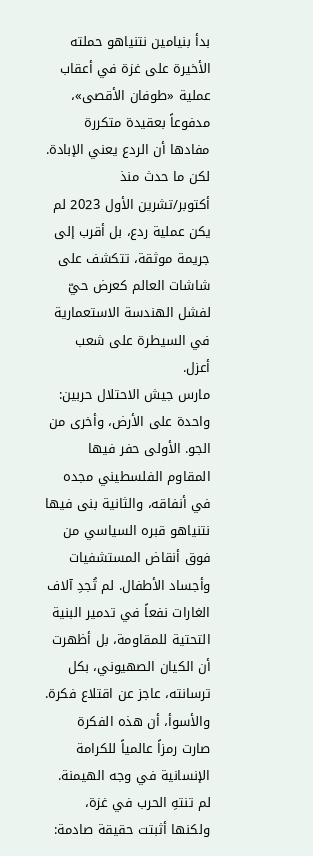بدأ بنيامين نتنياهو حملته الأخيرة على غزة في أعقاب عملية «طوفان الأقصى»، مدفوعاً بعقيدة متكررة مفادها أن الردع يعني الإبادة. لكن ما حدث منذ أكتوبر/تشرين الأول 2023 لم يكن عملية ردع، بل أقرب إلى جريمة موثقة، تتكشف على شاشات العالم كعرض حيّ لفشل الهندسة الاستعمارية في السيطرة على شعب أعزل.
مارس جيش الاحتلال حربين: واحدة على الأرض، وأخرى من الجو. الأولى حفر فيها المقاوم الفلسطيني مجده في أنفاقه، والثانية بنى فيها نتنياهو قبره السياسي من فوق أنقاض المستشفيات وأجساد الأطفال. لم تُجدِ آلاف الغارات نفعاً في تدمير البنية التحتية للمقاومة، بل أظهرت أن الكيان الصهيوني، بكل ترسانته، عاجز عن اقتلاع فكرة. والأسوأ، أن هذه الفكرة صارت رمزاً عالمياً للكرامة الإنسانية في وجه الهيمنة.
لم تنتهِ الحرب في غزة، ولكنها أثبتت حقيقة صادمة: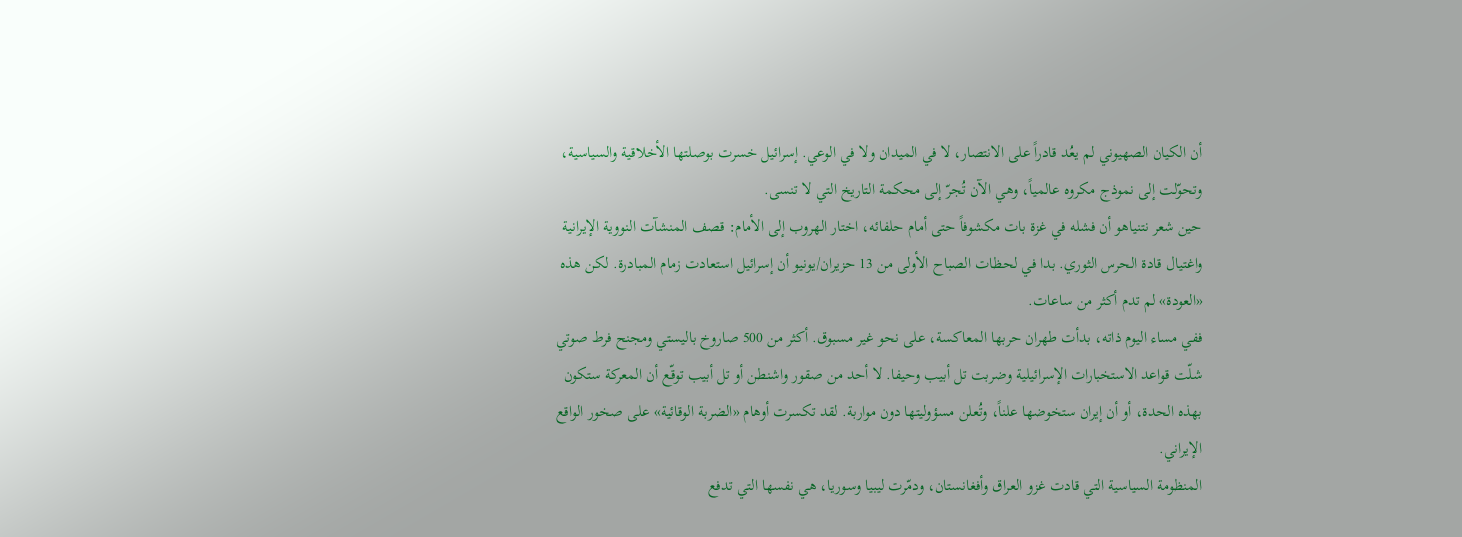أن الكيان الصهيوني لم يعُد قادراً على الانتصار، لا في الميدان ولا في الوعي. إسرائيل خسرت بوصلتها الأخلاقية والسياسية، وتحوّلت إلى نموذج مكروه عالمياً، وهي الآن تُجرّ إلى محكمة التاريخ التي لا تنسى.
حين شعر نتنياهو أن فشله في غزة بات مكشوفاً حتى أمام حلفائه، اختار الهروب إلى الأمام: قصف المنشآت النووية الإيرانية واغتيال قادة الحرس الثوري. بدا في لحظات الصباح الأولى من 13 حزيران/يونيو أن إسرائيل استعادت زمام المبادرة. لكن هذه «العودة» لم تدم أكثر من ساعات.
ففي مساء اليوم ذاته، بدأت طهران حربها المعاكسة، على نحو غير مسبوق. أكثر من 500 صاروخ باليستي ومجنح فرط صوتي شلّت قواعد الاستخبارات الإسرائيلية وضربت تل أبيب وحيفا. لا أحد من صقور واشنطن أو تل أبيب توقّع أن المعركة ستكون بهذه الحدة، أو أن إيران ستخوضها علناً، وتُعلن مسؤوليتها دون مواربة. لقد تكسرت أوهام «الضربة الوقائية» على صخور الواقع الإيراني.
المنظومة السياسية التي قادت غزو العراق وأفغانستان، ودمّرت ليبيا وسوريا، هي نفسها التي تدفع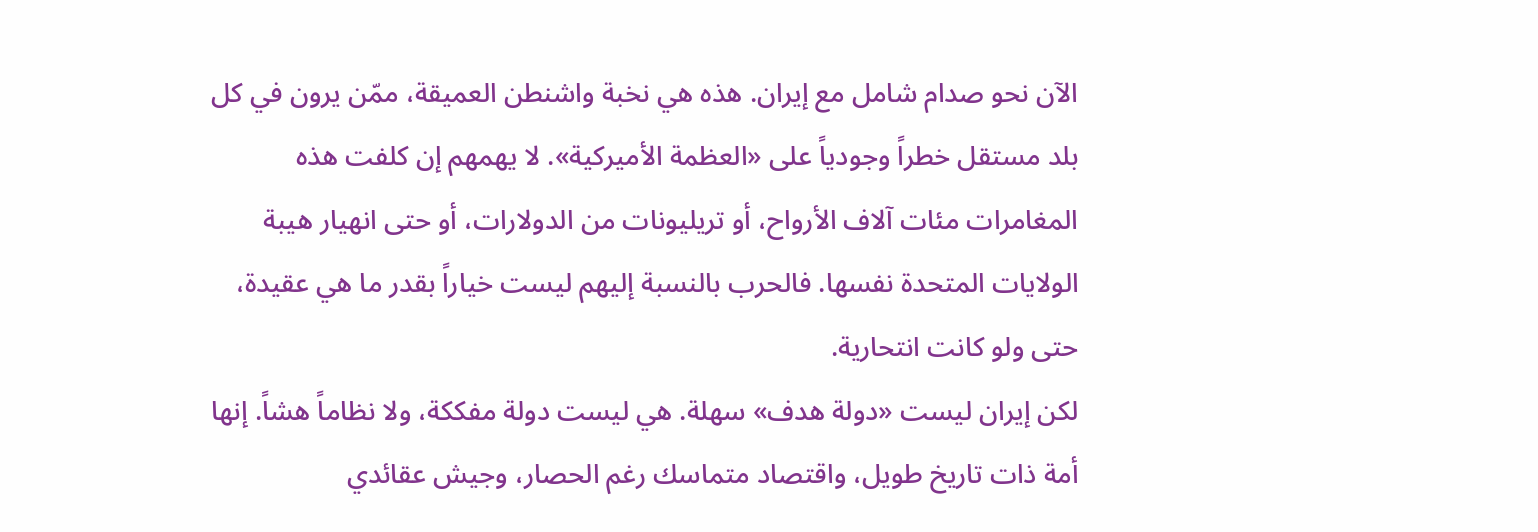الآن نحو صدام شامل مع إيران. هذه هي نخبة واشنطن العميقة، ممّن يرون في كل بلد مستقل خطراً وجودياً على «العظمة الأميركية». لا يهمهم إن كلفت هذه المغامرات مئات آلاف الأرواح، أو تريليونات من الدولارات، أو حتى انهيار هيبة الولايات المتحدة نفسها. فالحرب بالنسبة إليهم ليست خياراً بقدر ما هي عقيدة، حتى ولو كانت انتحارية.
لكن إيران ليست «دولة هدف» سهلة. هي ليست دولة مفككة، ولا نظاماً هشاً. إنها أمة ذات تاريخ طويل، واقتصاد متماسك رغم الحصار، وجيش عقائدي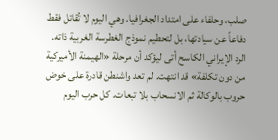صلب، وحلفاء على امتداد الجغرافيا. وهي اليوم لا تُقاتل فقط دفاعاً عن سيادتها، بل لتحطيم نموذج الغطرسة الغربية ذاته.
الرد الإيراني الكاسح أتى ليؤكد أن مرحلة «الهيمنة الأميركية من دون تكلفة» قد انتهت. لم تعد واشنطن قادرة على خوض حروب بالوكالة ثم الانسحاب بلا تبعات. كل حرب اليوم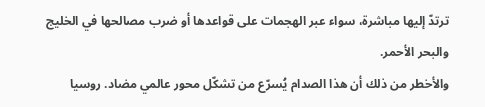ترتدّ إليها مباشرة، سواء عبر الهجمات على قواعدها أو ضرب مصالحها في الخليج والبحر الأحمر.
والأخطر من ذلك أن هذا الصدام يُسرّع من تشكّل محور عالمي مضاد. روسيا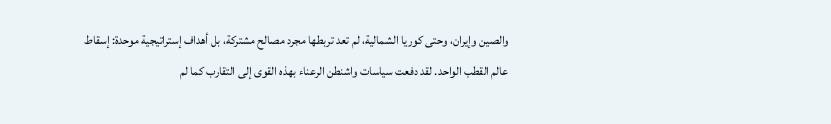والصين وإيران، وحتى كوريا الشمالية، لم تعد تربطها مجرد مصالح مشتركة، بل أهداف إستراتيجية موحدة: إسقاط عالم القطب الواحد. لقد دفعت سياسات واشنطن الرعناء بهذه القوى إلى التقارب كما لم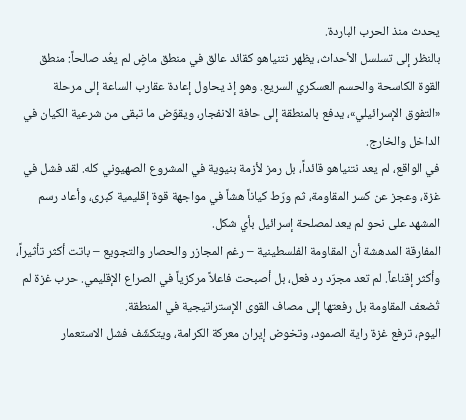يحدث منذ الحرب الباردة.
بالنظر إلى تسلسل الأحداث، يظهر نتنياهو كقائد عالق في منطق ماضٍ لم يعُد صالحاً: منطق القوة الكاسحة والحسم العسكري السريع. وهو إذ يحاول إعادة عقارب الساعة إلى مرحلة «التفوق الإسرائيلي»، يدفع بالمنطقة إلى حافة الانفجار، ويقوّض ما تبقى من شرعية الكيان في الداخل والخارج.
في الواقع، لم يعد نتنياهو قائداً، بل رمز لأزمة بنيوية في المشروع الصهيوني كله. لقد فشل في غزة، وعجز عن كسر المقاومة، ثم ورّط كياناً هشاً في مواجهة قوة إقليمية كبرى، وأعاد رسم المشهد على نحو لم يعد لمصلحة إسرائيل بأي شكل.
المفارقة المدهشة أن المقاومة الفلسطينية – رغم المجازر والحصار والتجويع – باتت أكثر تأثيراً، وأكثر إقناعاً. لم تعد مجرّد رد فعل، بل أصبحت فاعلاً مركزياً في الصراع الإقليمي. حرب غزة لم تُضعف المقاومة بل رفعتها إلى مصاف القوى الإستراتيجية في المنطقة.
اليوم، ترفع غزة راية الصمود، وتخوض إيران معركة الكرامة، ويتكشّف فشل الاستعمار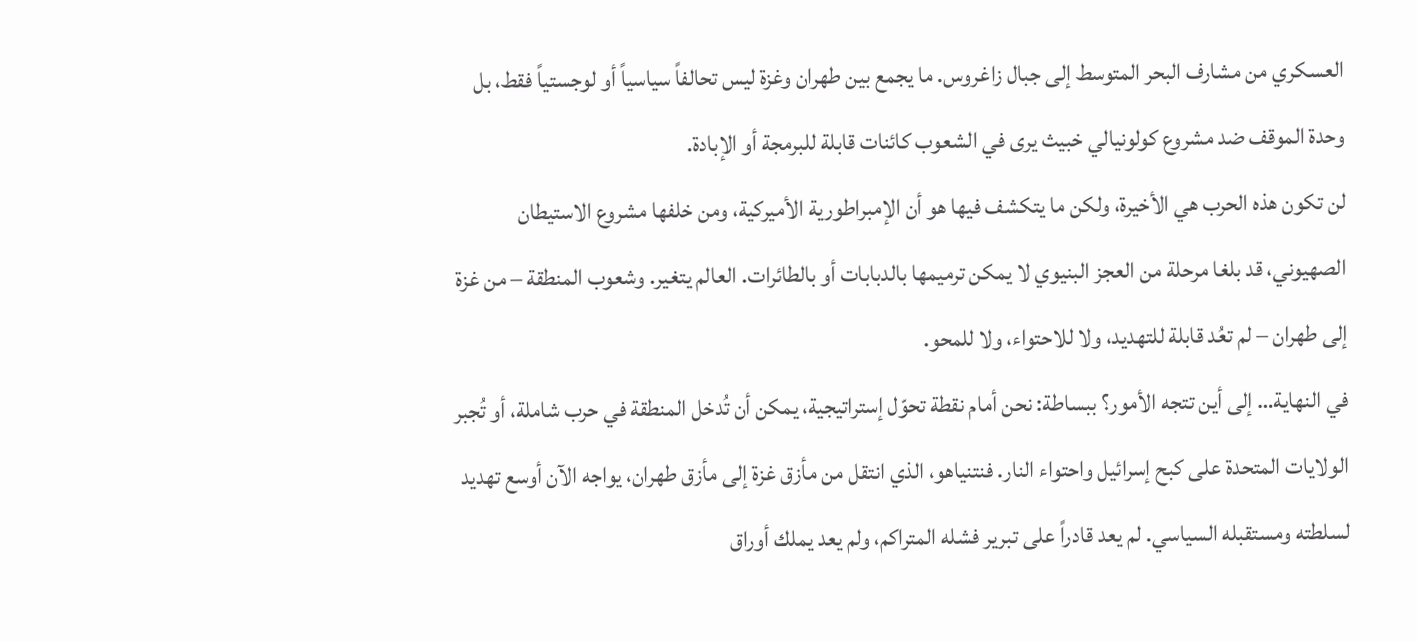العسكري من مشارف البحر المتوسط إلى جبال زاغروس. ما يجمع بين طهران وغزة ليس تحالفاً سياسياً أو لوجستياً فقط، بل وحدة الموقف ضد مشروع كولونيالي خبيث يرى في الشعوب كائنات قابلة للبرمجة أو الإبادة.
لن تكون هذه الحرب هي الأخيرة، ولكن ما يتكشف فيها هو أن الإمبراطورية الأميركية، ومن خلفها مشروع الاستيطان الصهيوني، قد بلغا مرحلة من العجز البنيوي لا يمكن ترميمها بالدبابات أو بالطائرات. العالم يتغير. وشعوب المنطقة – من غزة إلى طهران – لم تعُد قابلة للتهديد، ولا للاحتواء، ولا للمحو.
في النهاية… إلى أين تتجه الأمور؟ ببساطة: نحن أمام نقطة تحوّل إستراتيجية، يمكن أن تُدخل المنطقة في حرب شاملة، أو تُجبر الولايات المتحدة على كبح إسرائيل واحتواء النار. فنتنياهو، الذي انتقل من مأزق غزة إلى مأزق طهران، يواجه الآن أوسع تهديد لسلطته ومستقبله السياسي. لم يعد قادراً على تبرير فشله المتراكم، ولم يعد يملك أوراق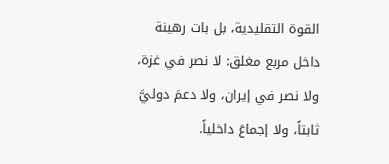القوة التقليدية، بل بات رهينة داخل مربع مغلق: لا نصر في غزة، ولا نصر في إيران، ولا دعمَ دوليَّ ثابتاً، ولا إجماعَ داخلياً.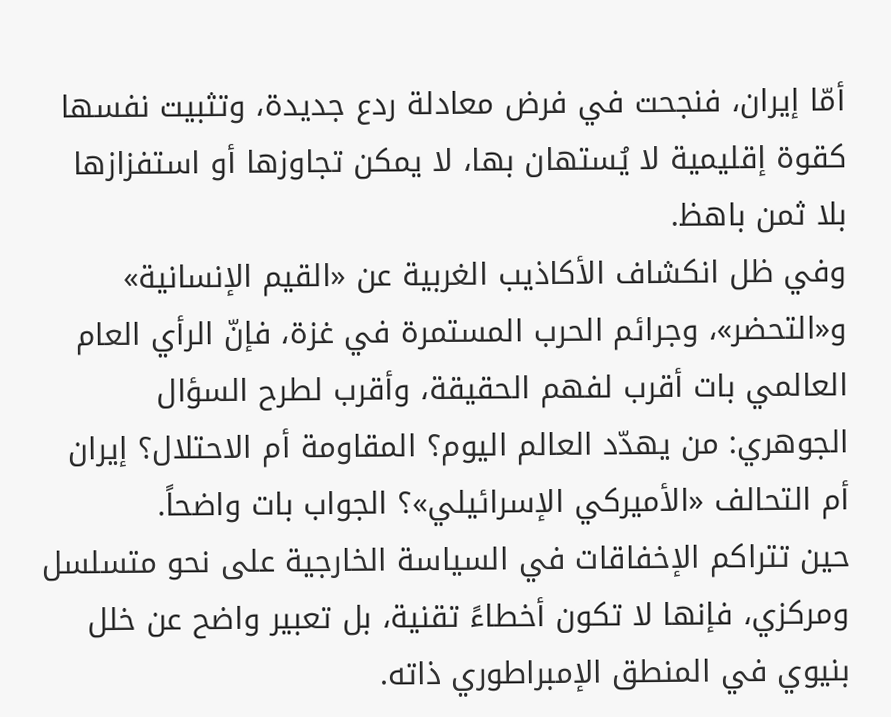أمّا إيران، فنجحت في فرض معادلة ردع جديدة، وتثبيت نفسها كقوة إقليمية لا يُستهان بها، لا يمكن تجاوزها أو استفزازها بلا ثمن باهظ.
وفي ظل انكشاف الأكاذيب الغربية عن «القيم الإنسانية» و«التحضر»، وجرائم الحرب المستمرة في غزة، فإنّ الرأي العام العالمي بات أقرب لفهم الحقيقة، وأقرب لطرح السؤال الجوهري: من يهدّد العالم اليوم؟ المقاومة أم الاحتلال؟ إيران أم التحالف «الأميركي الإسرائيلي»؟ الجواب بات واضحاً.
حين تتراكم الإخفاقات في السياسة الخارجية على نحو متسلسل ومركزي، فإنها لا تكون أخطاءً تقنية، بل تعبير واضح عن خلل بنيوي في المنطق الإمبراطوري ذاته.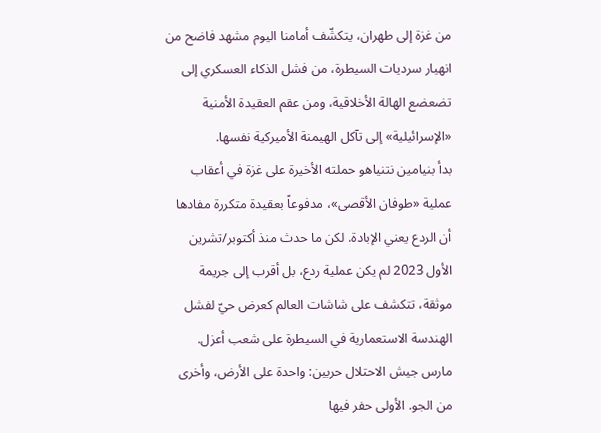من غزة إلى طهران، يتكشّف أمامنا اليوم مشهد فاضح من انهيار سرديات السيطرة، من فشل الذكاء العسكري إلى تضعضع الهالة الأخلاقية، ومن عقم العقيدة الأمنية «الإسرائيلية» إلى تآكل الهيمنة الأميركية نفسها.
بدأ بنيامين نتنياهو حملته الأخيرة على غزة في أعقاب عملية «طوفان الأقصى»، مدفوعاً بعقيدة متكررة مفادها أن الردع يعني الإبادة. لكن ما حدث منذ أكتوبر/تشرين الأول 2023 لم يكن عملية ردع، بل أقرب إلى جريمة موثقة، تتكشف على شاشات العالم كعرض حيّ لفشل الهندسة الاستعمارية في السيطرة على شعب أعزل.
مارس جيش الاحتلال حربين: واحدة على الأرض، وأخرى من الجو. الأولى حفر فيها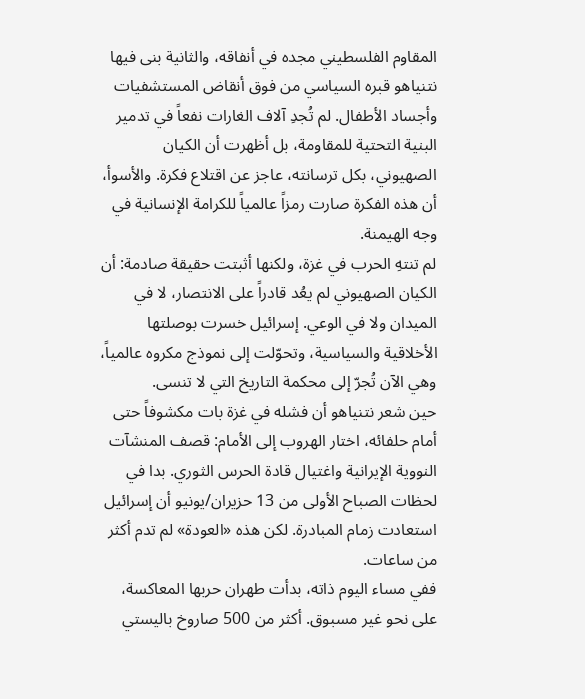المقاوم الفلسطيني مجده في أنفاقه، والثانية بنى فيها نتنياهو قبره السياسي من فوق أنقاض المستشفيات وأجساد الأطفال. لم تُجدِ آلاف الغارات نفعاً في تدمير البنية التحتية للمقاومة، بل أظهرت أن الكيان الصهيوني، بكل ترسانته، عاجز عن اقتلاع فكرة. والأسوأ، أن هذه الفكرة صارت رمزاً عالمياً للكرامة الإنسانية في وجه الهيمنة.
لم تنتهِ الحرب في غزة، ولكنها أثبتت حقيقة صادمة: أن الكيان الصهيوني لم يعُد قادراً على الانتصار، لا في الميدان ولا في الوعي. إسرائيل خسرت بوصلتها الأخلاقية والسياسية، وتحوّلت إلى نموذج مكروه عالمياً، وهي الآن تُجرّ إلى محكمة التاريخ التي لا تنسى.
حين شعر نتنياهو أن فشله في غزة بات مكشوفاً حتى أمام حلفائه، اختار الهروب إلى الأمام: قصف المنشآت النووية الإيرانية واغتيال قادة الحرس الثوري. بدا في لحظات الصباح الأولى من 13 حزيران/يونيو أن إسرائيل استعادت زمام المبادرة. لكن هذه «العودة» لم تدم أكثر من ساعات.
ففي مساء اليوم ذاته، بدأت طهران حربها المعاكسة، على نحو غير مسبوق. أكثر من 500 صاروخ باليستي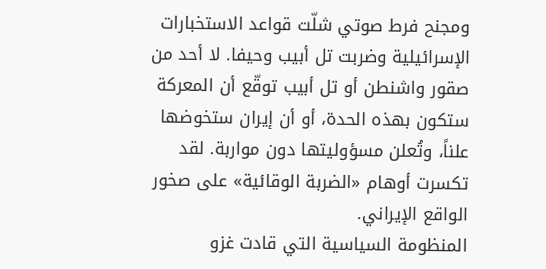ومجنح فرط صوتي شلّت قواعد الاستخبارات الإسرائيلية وضربت تل أبيب وحيفا. لا أحد من صقور واشنطن أو تل أبيب توقّع أن المعركة ستكون بهذه الحدة، أو أن إيران ستخوضها علناً، وتُعلن مسؤوليتها دون مواربة. لقد تكسرت أوهام «الضربة الوقائية» على صخور الواقع الإيراني.
المنظومة السياسية التي قادت غزو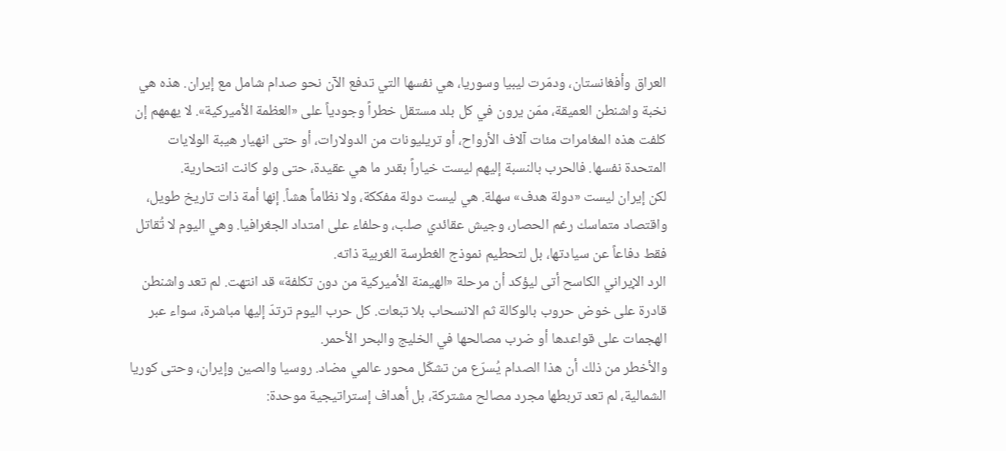العراق وأفغانستان، ودمّرت ليبيا وسوريا، هي نفسها التي تدفع الآن نحو صدام شامل مع إيران. هذه هي نخبة واشنطن العميقة، ممّن يرون في كل بلد مستقل خطراً وجودياً على «العظمة الأميركية». لا يهمهم إن كلفت هذه المغامرات مئات آلاف الأرواح، أو تريليونات من الدولارات، أو حتى انهيار هيبة الولايات المتحدة نفسها. فالحرب بالنسبة إليهم ليست خياراً بقدر ما هي عقيدة، حتى ولو كانت انتحارية.
لكن إيران ليست «دولة هدف» سهلة. هي ليست دولة مفككة، ولا نظاماً هشاً. إنها أمة ذات تاريخ طويل، واقتصاد متماسك رغم الحصار، وجيش عقائدي صلب، وحلفاء على امتداد الجغرافيا. وهي اليوم لا تُقاتل فقط دفاعاً عن سيادتها، بل لتحطيم نموذج الغطرسة الغربية ذاته.
الرد الإيراني الكاسح أتى ليؤكد أن مرحلة «الهيمنة الأميركية من دون تكلفة» قد انتهت. لم تعد واشنطن قادرة على خوض حروب بالوكالة ثم الانسحاب بلا تبعات. كل حرب اليوم ترتدّ إليها مباشرة، سواء عبر الهجمات على قواعدها أو ضرب مصالحها في الخليج والبحر الأحمر.
والأخطر من ذلك أن هذا الصدام يُسرّع من تشكّل محور عالمي مضاد. روسيا والصين وإيران، وحتى كوريا الشمالية، لم تعد تربطها مجرد مصالح مشتركة، بل أهداف إستراتيجية موحدة: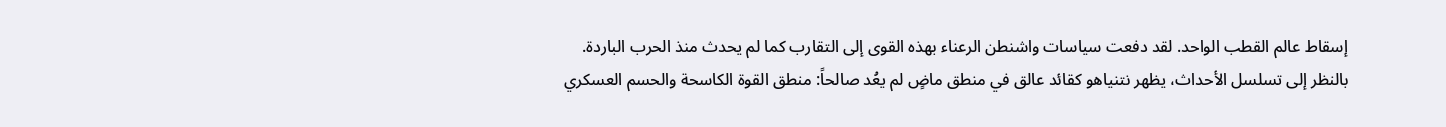إسقاط عالم القطب الواحد. لقد دفعت سياسات واشنطن الرعناء بهذه القوى إلى التقارب كما لم يحدث منذ الحرب الباردة.
بالنظر إلى تسلسل الأحداث، يظهر نتنياهو كقائد عالق في منطق ماضٍ لم يعُد صالحاً: منطق القوة الكاسحة والحسم العسكري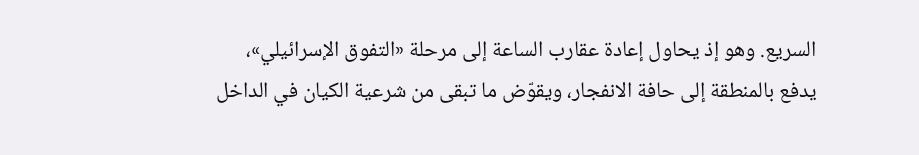السريع. وهو إذ يحاول إعادة عقارب الساعة إلى مرحلة «التفوق الإسرائيلي»، يدفع بالمنطقة إلى حافة الانفجار، ويقوّض ما تبقى من شرعية الكيان في الداخل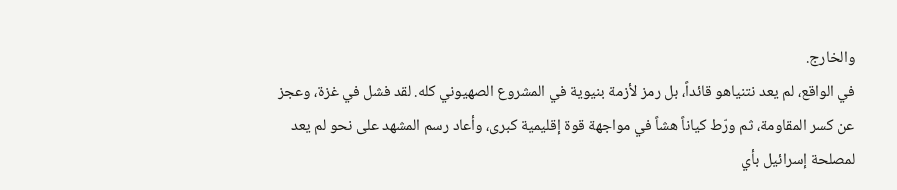والخارج.
في الواقع، لم يعد نتنياهو قائداً، بل رمز لأزمة بنيوية في المشروع الصهيوني كله. لقد فشل في غزة، وعجز عن كسر المقاومة، ثم ورّط كياناً هشاً في مواجهة قوة إقليمية كبرى، وأعاد رسم المشهد على نحو لم يعد لمصلحة إسرائيل بأي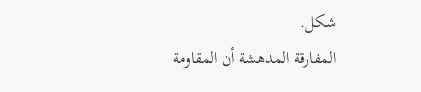شكل.
المفارقة المدهشة أن المقاومة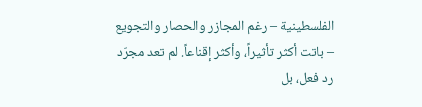الفلسطينية – رغم المجازر والحصار والتجويع – باتت أكثر تأثيراً، وأكثر إقناعاً. لم تعد مجرّد رد فعل، بل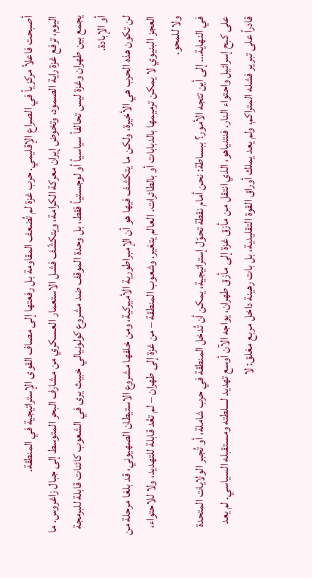أصبحت فاعلاً مركزياً في الصراع الإقليمي. حرب غزة لم تُضعف المقاومة بل رفعتها إلى مصاف القوى الإستراتيجية في المنطقة.
اليوم، ترفع غزة راية الصمود، وتخوض إيران معركة الكرامة، ويتكشّف فشل الاستعمار العسكري من مشارف البحر المتوسط إلى جبال زاغروس. ما يجمع بين طهران وغزة ليس تحالفاً سياسياً أو لوجستياً فقط، بل وحدة الموقف ضد مشروع كولونيالي خبيث يرى في الشعوب كائنات قابلة للبرمجة أو الإبادة.
لن تكون هذه الحرب هي الأخيرة، ولكن ما يتكشف فيها هو أن الإمبراطورية الأميركية، ومن خلفها مشروع الاستيطان الصهيوني، قد بلغا مرحلة من العجز البنيوي لا يمكن ترميمها بالدبابات أو بالطائرات. العالم يتغير. وشعوب المنطقة – من غزة إلى طهران – لم تعُد قابلة للتهديد، ولا للاحتواء، ولا للمحو.
في النهاية… إلى أين تتجه الأمور؟ ببساطة: نحن أمام نقطة تحوّل إستراتيجية، يمكن أن تُدخل المنطقة في حرب شاملة، أو تُجبر الولايات المتحدة على كبح إسرائيل واحتواء النار. فنتنياهو، الذي انتقل من مأزق غزة إلى مأزق طهران، يواجه الآن أوسع تهديد لسلطته ومستقبله السياسي. لم يعد قادراً على تبرير فشله المتراكم، ولم يعد يملك أوراق القوة التقليدية، بل بات رهينة داخل مربع مغلق: لا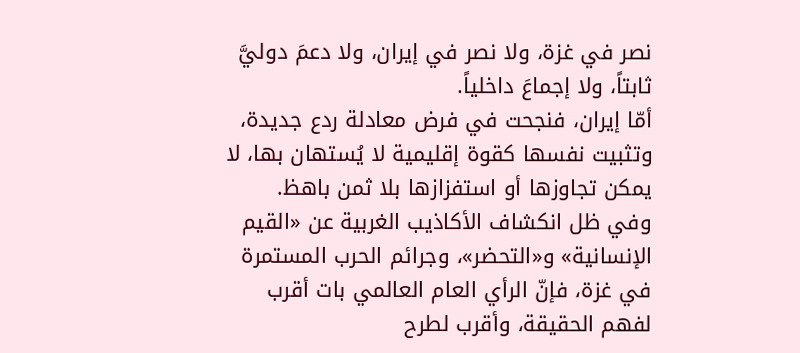نصر في غزة، ولا نصر في إيران، ولا دعمَ دوليَّ ثابتاً، ولا إجماعَ داخلياً.
أمّا إيران، فنجحت في فرض معادلة ردع جديدة، وتثبيت نفسها كقوة إقليمية لا يُستهان بها، لا يمكن تجاوزها أو استفزازها بلا ثمن باهظ.
وفي ظل انكشاف الأكاذيب الغربية عن «القيم الإنسانية» و«التحضر»، وجرائم الحرب المستمرة في غزة، فإنّ الرأي العام العالمي بات أقرب لفهم الحقيقة، وأقرب لطرح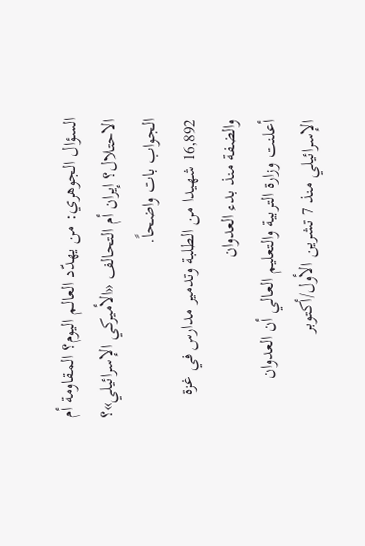السؤال الجوهري: من يهدّد العالم اليوم؟ المقاومة أم الاحتلال؟ إيران أم التحالف «الأميركي الإسرائيلي»؟ الجواب بات واضحاً.
16,892 شهيدا من الطلبة وتدمير مدارس في غزة والضفة منذ بدء العدوان
أعلنت وزارة التربية والتعليم العالي أن العدوان الإسرائيلي منذ 7 تشرين الأول/أكتوبر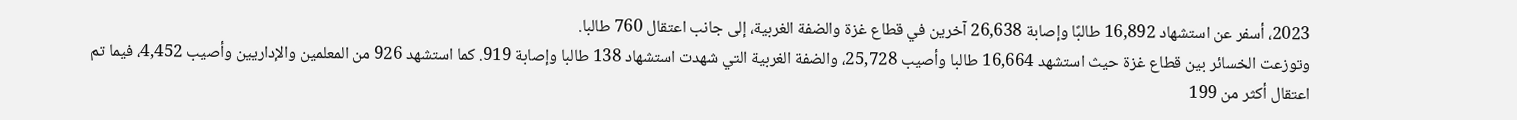2023، أسفر عن استشهاد 16,892 طالبًا وإصابة 26,638 آخرين في قطاع غزة والضفة الغربية، إلى جانب اعتقال 760 طالبا.
وتوزعت الخسائر بين قطاع غزة حيث استشهد 16,664 طالبا وأصيب 25,728، والضفة الغربية التي شهدت استشهاد 138 طالبا وإصابة 919. كما استشهد 926 من المعلمين والإداريين وأصيب 4,452، فيما تم اعتقال أكثر من 199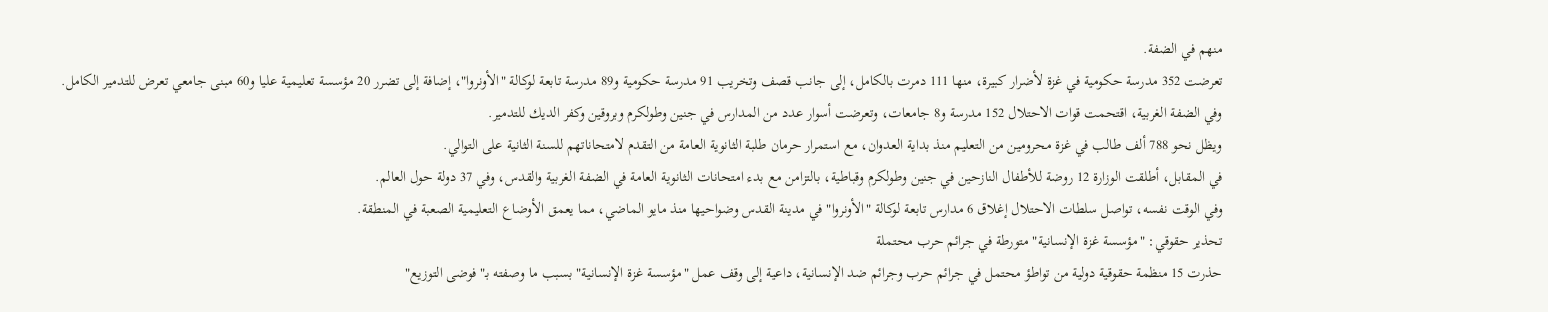منهم في الضفة.
تعرضت 352 مدرسة حكومية في غزة لأضرار كبيرة، منها 111 دمرت بالكامل، إلى جانب قصف وتخريب 91 مدرسة حكومية و89 مدرسة تابعة لوكالة "الأونروا"، إضافة إلى تضرر 20 مؤسسة تعليمية عليا و60 مبنى جامعي تعرض للتدمير الكامل.
وفي الضفة الغربية، اقتحمت قوات الاحتلال 152 مدرسة و8 جامعات، وتعرضت أسوار عدد من المدارس في جنين وطولكرم وبروقين وكفر الديك للتدمير.
ويظل نحو 788 ألف طالب في غزة محرومين من التعليم منذ بداية العدوان، مع استمرار حرمان طلبة الثانوية العامة من التقدم لامتحاناتهم للسنة الثانية على التوالي.
في المقابل، أطلقت الوزارة 12 روضة للأطفال النازحين في جنين وطولكرم وقباطية، بالتزامن مع بدء امتحانات الثانوية العامة في الضفة الغربية والقدس، وفي 37 دولة حول العالم.
وفي الوقت نفسه، تواصل سلطات الاحتلال إغلاق 6 مدارس تابعة لوكالة "الأونروا" في مدينة القدس وضواحيها منذ مايو الماضي، مما يعمق الأوضاع التعليمية الصعبة في المنطقة.
تحذير حقوقي: "مؤسسة غزة الإنسانية" متورطة في جرائم حرب محتملة
حذرت 15 منظمة حقوقية دولية من تواطؤ محتمل في جرائم حرب وجرائم ضد الإنسانية، داعية إلى وقف عمل "مؤسسة غزة الإنسانية" بسبب ما وصفته بـ"فوضى التوزيع"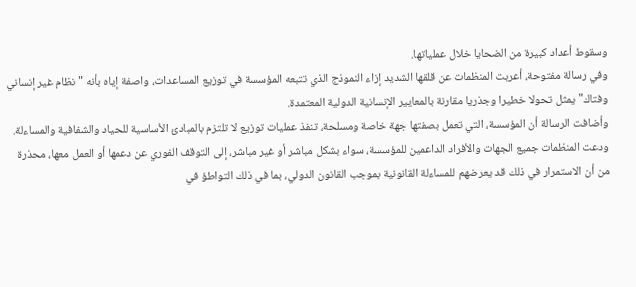وسقوط أعداد كبيرة من الضحايا خلال عملياتها.
وفي رسالة مفتوحة، أعربت المنظمات عن قلقها الشديد إزاء النموذج الذي تتبعه المؤسسة في توزيع المساعدات، واصفة إياه بأنه "نظام غير إنساني وفتاك" يمثل تحولا خطيرا وجذريا مقارنة بالمعايير الإنسانية الدولية المعتمدة.
وأضافت الرسالة أن المؤسسة، التي تعمل بصفتها جهة خاصة ومسلحة، تنفذ عمليات توزيع لا تلتزم بالمبادئ الأساسية للحياد والشفافية والمساءلة.
ودعت المنظمات جميع الجهات والأفراد الداعمين للمؤسسة، سواء بشكل مباشر أو غير مباشر، إلى التوقف الفوري عن دعمها أو العمل معها، محذرة من أن الاستمرار في ذلك قد يعرضهم للمساءلة القانونية بموجب القانون الدولي، بما في ذلك التواطؤ في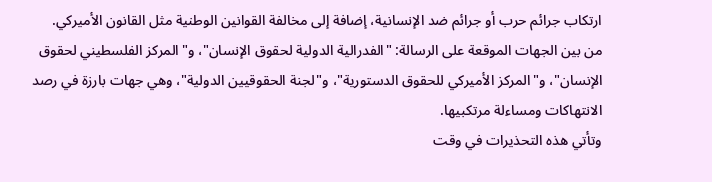ارتكاب جرائم حرب أو جرائم ضد الإنسانية، إضافة إلى مخالفة القوانين الوطنية مثل القانون الأميركي.
من بين الجهات الموقعة على الرسالة: "الفدرالية الدولية لحقوق الإنسان"، و"المركز الفلسطيني لحقوق الإنسان"، و"المركز الأميركي للحقوق الدستورية"، و"لجنة الحقوقيين الدولية"، وهي جهات بارزة في رصد الانتهاكات ومساءلة مرتكبيها.
وتأتي هذه التحذيرات في وقت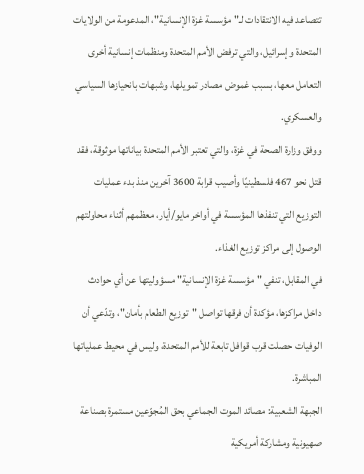تتصاعد فيه الانتقادات لـ"مؤسسة غزة الإنسانية"، المدعومة من الولايات المتحدة وإسرائيل، والتي ترفض الأمم المتحدة ومنظمات إنسانية أخرى التعامل معها، بسبب غموض مصادر تمويلها، وشبهات بانحيازها السياسي والعسكري.
ووفق وزارة الصحة في غزة، والتي تعتبر الأمم المتحدة بياناتها موثوقة، فقد قتل نحو 467 فلسطينيًا وأصيب قرابة 3600 آخرين منذ بدء عمليات التوزيع التي تنفذها المؤسسة في أواخر مايو/أيار، معظمهم أثناء محاولتهم الوصول إلى مراكز توزيع الغذاء.
في المقابل، تنفي "مؤسسة غزة الإنسانية" مسؤوليتها عن أي حوادث داخل مراكزها، مؤكدة أن فرقها تواصل "توزيع الطعام بأمان"، وتدّعي أن الوفيات حصلت قرب قوافل تابعة للأمم المتحدة، وليس في محيط عملياتها المباشرة.
الجبهة الشعبية: مصائد الموت الجماعي بحق المُجوّعين مستمرة بصناعة صهيونية ومشاركة أمريكية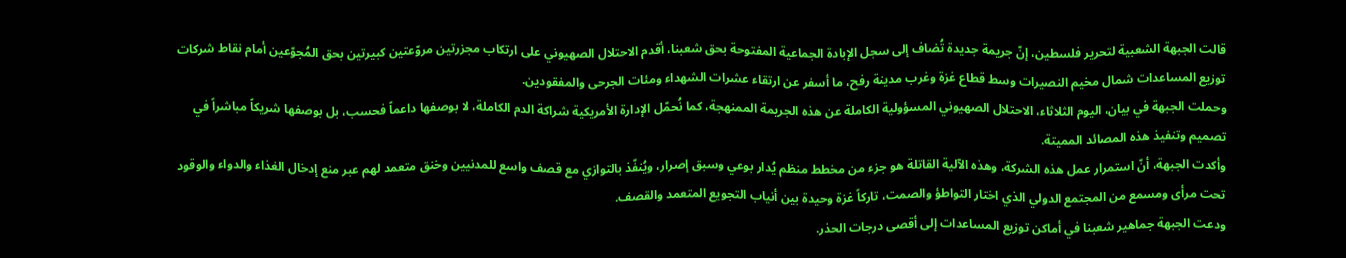قالت الجبهة الشعبية لتحرير فلسطين، إنّ جريمة جديدة تُضاف إلى سجل الإبادة الجماعية المفتوحة بحق شعبنا، أقدم الاحتلال الصهيوني على ارتكاب مجزرتين مروّعتين كبيرتين بحق المُجوّعين أمام نقاط شركات توزيع المساعدات شمال مخيم النصيرات وسط قطاع غزة وغرب مدينة رفح، ما أسفر عن ارتقاء عشرات الشهداء ومئات الجرحى والمفقودين.
وحملت الجبهة في بيان، اليوم الثلاثاء، الاحتلال الصهيوني المسؤولية الكاملة عن هذه الجريمة الممنهجة، كما نُحمّل الإدارة الأمريكية شراكة الدم الكاملة، لا بوصفها داعماً فحسب، بل بوصفها شريكاً مباشراً في تصميم وتنفيذ هذه المصائد المميتة.
وأكدت الجبهة، أنّ استمرار عمل هذه الشركة، وهذه الآلية القاتلة هو جزء من مخطط منظم يُدار بوعي وسبق إصرار، ويُنفّذ بالتوازي مع قصف واسع للمدنيين وخنق متعمد لهم عبر منع إدخال الغذاء والدواء والوقود تحت مرأى ومسمع من المجتمع الدولي الذي اختار التواطؤ والصمت، تاركاً غزة وحيدة بين أنياب التجويع المتعمد والقصف.
ودعت الجبهة جماهير شعبنا في أماكن توزيع المساعدات إلى أقصى درجات الحذر.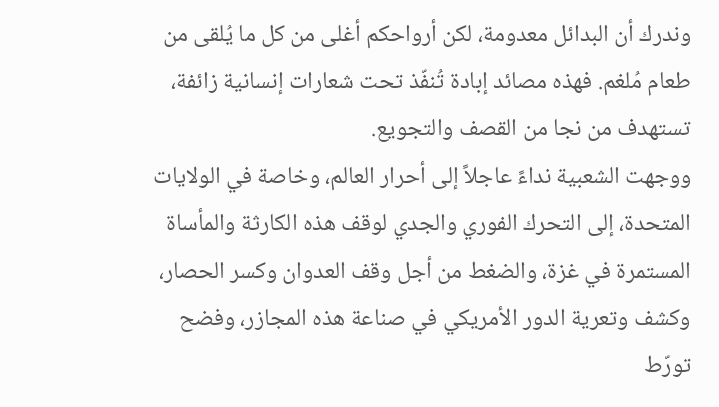وندرك أن البدائل معدومة، لكن أرواحكم أغلى من كل ما يُلقى من طعام مُلغم. فهذه مصائد إبادة تُنفّذ تحت شعارات إنسانية زائفة، تستهدف من نجا من القصف والتجويع.
ووجهت الشعبية نداءً عاجلاً إلى أحرار العالم، وخاصة في الولايات المتحدة، إلى التحرك الفوري والجدي لوقف هذه الكارثة والمأساة المستمرة في غزة، والضغط من أجل وقف العدوان وكسر الحصار، وكشف وتعرية الدور الأمريكي في صناعة هذه المجازر، وفضح تورّط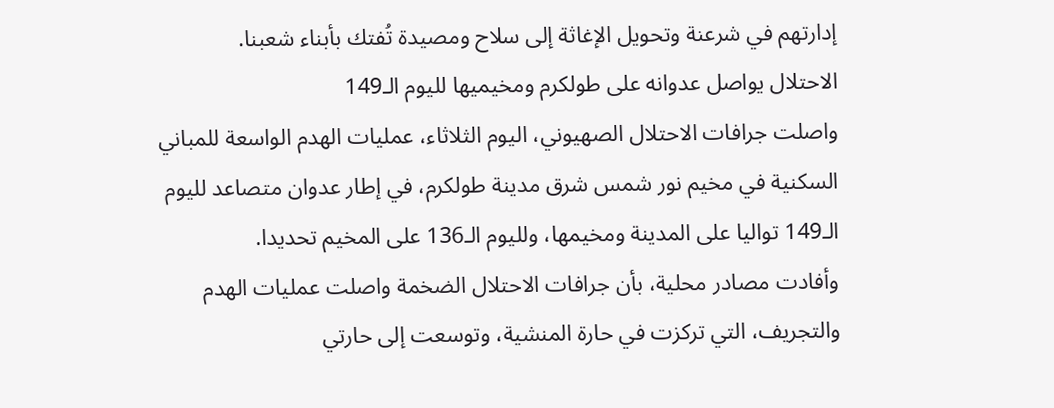إدارتهم في شرعنة وتحويل الإغاثة إلى سلاح ومصيدة تُفتك بأبناء شعبنا.
الاحتلال يواصل عدوانه على طولكرم ومخيميها لليوم الـ149
واصلت جرافات الاحتلال الصهيوني، اليوم الثلاثاء، عمليات الهدم الواسعة للمباني السكنية في مخيم نور شمس شرق مدينة طولكرم، في إطار عدوان متصاعد لليوم الـ149 تواليا على المدينة ومخيمها، ولليوم الـ136 على المخيم تحديدا.
وأفادت مصادر محلية، بأن جرافات الاحتلال الضخمة واصلت عمليات الهدم والتجريف، التي تركزت في حارة المنشية، وتوسعت إلى حارتي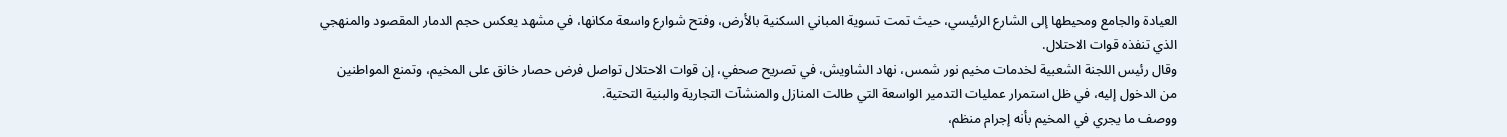العيادة والجامع ومحيطها إلى الشارع الرئيسي، حيث تمت تسوية المباني السكنية بالأرض، وفتح شوارع واسعة مكانها، في مشهد يعكس حجم الدمار المقصود والمنهجي الذي تنفذه قوات الاحتلال.
وقال رئيس اللجنة الشعبية لخدمات مخيم نور شمس، نهاد الشاويش، في تصريح صحفي، إن قوات الاحتلال تواصل فرض حصار خانق على المخيم، وتمنع المواطنين من الدخول إليه، في ظل استمرار عمليات التدمير الواسعة التي طالت المنازل والمنشآت التجارية والبنية التحتية.
ووصف ما يجري في المخيم بأنه إجرام منظم،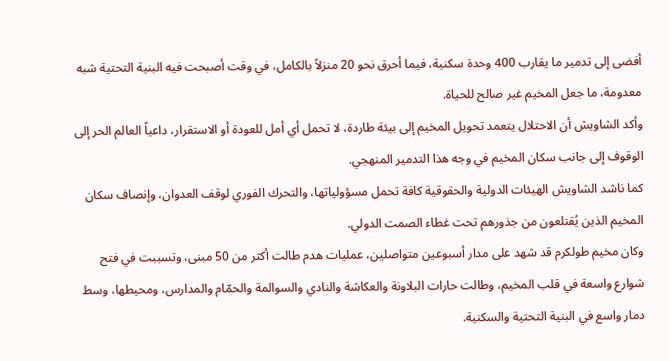أفضى إلى تدمير ما يقارب 400 وحدة سكنية، فيما أحرق نحو 20 منزلاً بالكامل، في وقت أصبحت فيه البنية التحتية شبه معدومة، ما جعل المخيم غير صالح للحياة.
وأكد الشاويش أن الاحتلال يتعمد تحويل المخيم إلى بيئة طاردة، لا تحمل أي أمل للعودة أو الاستقرار، داعياً العالم الحر إلى الوقوف إلى جانب سكان المخيم في وجه هذا التدمير المنهجي.
كما ناشد الشاويش الهيئات الدولية والحقوقية كافة تحمل مسؤولياتها، والتحرك الفوري لوقف العدوان، وإنصاف سكان المخيم الذين يُقتلعون من جذورهم تحت غطاء الصمت الدولي.
وكان مخيم طولكرم قد شهد على مدار أسبوعين متواصلين، عمليات هدم طالت أكثر من 50 مبنى، وتسببت في فتح شوارع واسعة في قلب المخيم، وطالت حارات البلاونة والعكاشة والنادي والسوالمة والحمّام والمدارس، ومحيطها، وسط دمار واسع في البنية التحتية والسكنية.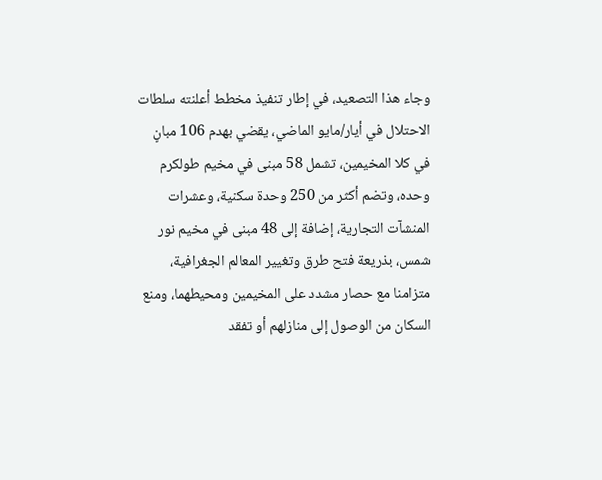وجاء هذا التصعيد، في إطار تنفيذ مخطط أعلنته سلطات الاحتلال في أيار/مايو الماضي، يقضي بهدم 106 مبانٍ في كلا المخيمين، تشمل 58 مبنى في مخيم طولكرم وحده، وتضم أكثر من 250 وحدة سكنية، وعشرات المنشآت التجارية، إضافة إلى 48 مبنى في مخيم نور شمس، بذريعة فتح طرق وتغيير المعالم الجغرافية، متزامنا مع حصار مشدد على المخيمين ومحيطهما، ومنع السكان من الوصول إلى منازلهم أو تفقد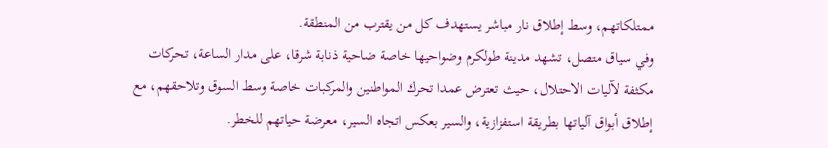ممتلكاتهم، وسط إطلاق نار مباشر يستهدف كل من يقترب من المنطقة.
وفي سياق متصل، تشهد مدينة طولكرم وضواحيها خاصة ضاحية ذنابة شرقا، على مدار الساعة، تحركات مكثفة لآليات الاحتلال، حيث تعترض عمدا تحرك المواطنين والمركبات خاصة وسط السوق وتلاحقهم، مع إطلاق أبواق آلياتها بطريقة استفزازية، والسير بعكس اتجاه السير، معرضة حياتهم للخطر.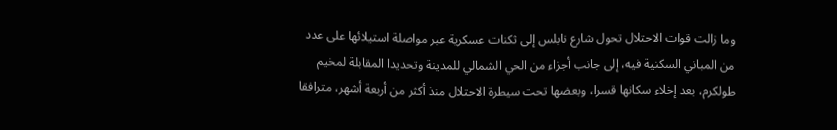وما زالت قوات الاحتلال تحول شارع نابلس إلى ثكنات عسكرية عبر مواصلة استيلائها على عدد من المباني السكنية فيه، إلى جانب أجزاء من الحي الشمالي للمدينة وتحديدا المقابلة لمخيم طولكرم، بعد إخلاء سكانها قسرا، وبعضها تحت سيطرة الاحتلال منذ أكثر من أربعة أشهر، مترافقا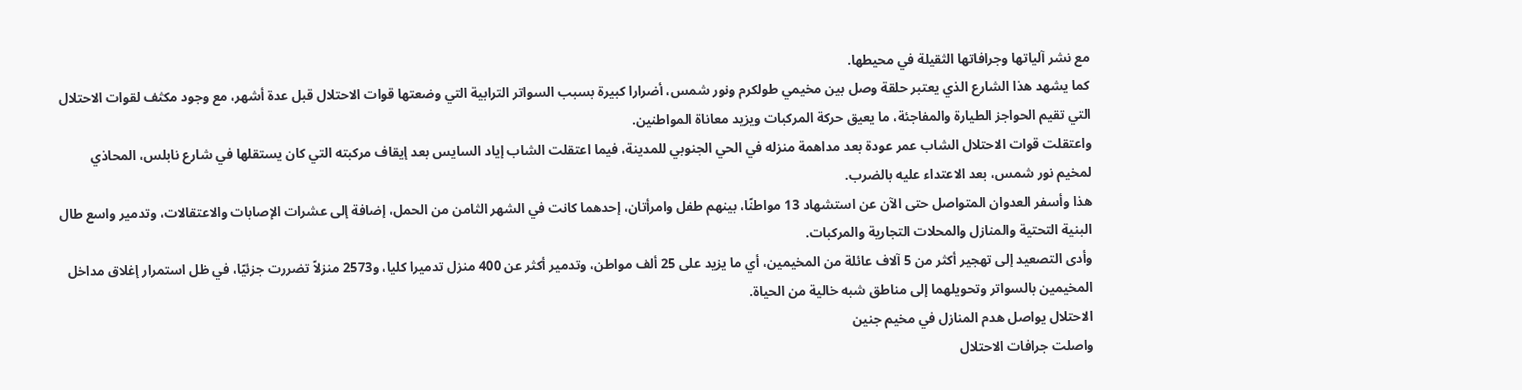مع نشر آلياتها وجرافاتها الثقيلة في محيطها.
كما يشهد هذا الشارع الذي يعتبر حلقة وصل بين مخيمي طولكرم ونور شمس، أضرارا كبيرة بسبب السواتر الترابية التي وضعتها قوات الاحتلال قبل عدة أشهر، مع وجود مكثف لقوات الاحتلال التي تقيم الحواجز الطيارة والمفاجئة، ما يعيق حركة المركبات ويزيد معاناة المواطنين.
واعتقلت قوات الاحتلال الشاب عمر عودة بعد مداهمة منزله في الحي الجنوبي للمدينة، فيما اعتقلت الشاب إياد السايس بعد إيقاف مركبته التي كان يستقلها في شارع نابلس، المحاذي لمخيم نور شمس، بعد الاعتداء عليه بالضرب.
هذا وأسفر العدوان المتواصل حتى الآن عن استشهاد 13 مواطنًا، بينهم طفل وامرأتان، إحدهما كانت في الشهر الثامن من الحمل، إضافة إلى عشرات الإصابات والاعتقالات، وتدمير واسع طال البنية التحتية والمنازل والمحلات التجارية والمركبات.
وأدى التصعيد إلى تهجير أكثر من 5 آلاف عائلة من المخيمين، أي ما يزيد على 25 ألف مواطن، وتدمير أكثر عن 400 منزل تدميرا كليا، و2573 منزلاً تضررت جزئيًا، في ظل استمرار إغلاق مداخل المخيمين بالسواتر وتحويلهما إلى مناطق شبه خالية من الحياة.
الاحتلال يواصل هدم المنازل في مخيم جنين
واصلت جرافات الاحتلال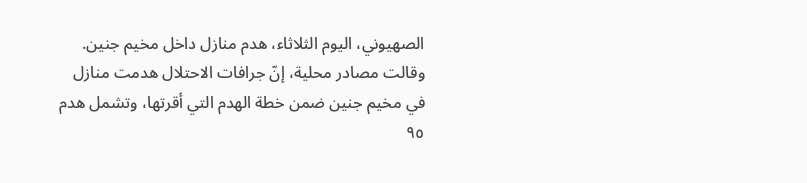الصهيوني، اليوم الثلاثاء، هدم منازل داخل مخيم جنين.
وقالت مصادر محلية، إنّ جرافات الاحتلال هدمت منازل في مخيم جنين ضمن خطة الهدم التي أقرتها، وتشمل هدم ٩٥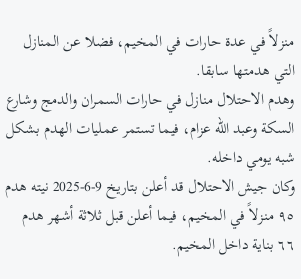منزلاً في عدة حارات في المخيم، فضلا عن المنازل التي هدمتها سابقا.
وهدم الاحتلال منازل في حارات السمران والدمج وشارع السكة وعبد الله عزام، فيما تستمر عمليات الهدم بشكل شبه يومي داخله.
وكان جيش الاحتلال قد أعلن بتاريخ 9-6-2025 نيته هدم ٩٥ منزلاً في المخيم، فيما أعلن قبل ثلاثة أشهر هدم ٦٦ بناية داخل المخيم.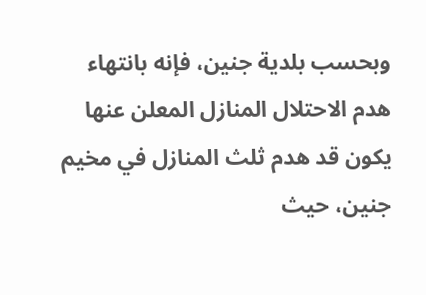وبحسب بلدية جنين، فإنه بانتهاء هدم الاحتلال المنازل المعلن عنها يكون قد هدم ثلث المنازل في مخيم جنين، حيث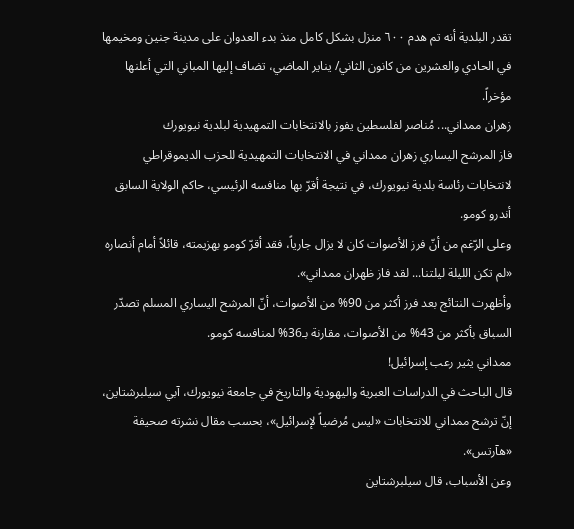تقدر البلدية أنه تم هدم ٦٠٠ منزل بشكل كامل منذ بدء العدوان على مدينة جنين ومخيمها في الحادي والعشرين من كانون الثاني/ يناير الماضي، تضاف إليها المباني التي أعلنها مؤخراً.
زهران ممداني... مُناصر لفلسطين يفوز بالانتخابات التمهيدية لبلدية نيويورك
فاز المرشح اليساري زهران ممداني في الانتخابات التمهيدية للحزب الديموقراطي لانتخابات رئاسة بلدية نيويورك، في نتيجة أقرّ بها منافسه الرئيسي، حاكم الولاية السابق أندرو كومو.
وعلى الرّغم من أنّ فرز الأصوات كان لا يزال جارياً، فقد أقرّ كومو بهزيمته، قائلاً أمام أنصاره «لم تكن الليلة ليلتنا... لقد فاز ظهران ممداني».
وأظهرت النتائج بعد فرز أكثر من 90% من الأصوات، أنّ المرشح اليساري المسلم تصدّر السباق بأكثر من 43% من الأصوات، مقارنة بـ36% لمنافسه كومو.
ممداني يثير رعب إسرائيل!
قال الباحث في الدراسات العبرية واليهودية والتاريخ في جامعة نيويورك، آبي سيلبرشتاين، إنّ ترشح ممداني للانتخابات «ليس مُرضياً لإسرائيل»، بحسب مقال نشرته صحيفة «هآرتس».
وعن الأسباب، قال سيلبرشتاين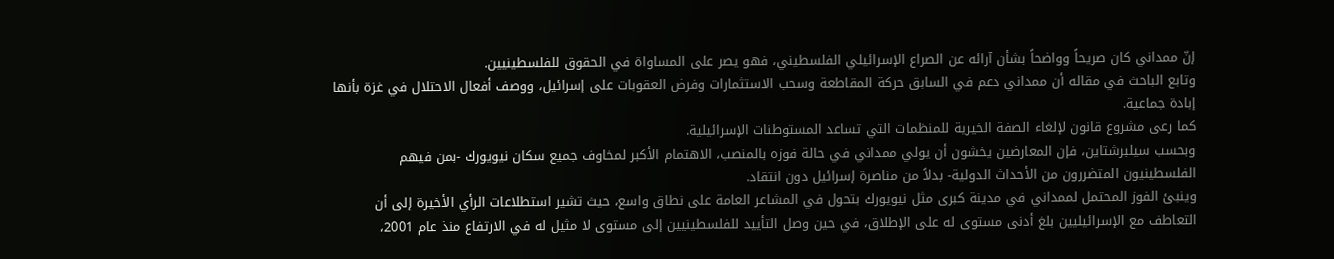إنّ ممداني كان صريحاً وواضحاً بشأن آرائه عن الصراع الإسرائيلي الفلسطيني، فهو يصر على المساواة في الحقوق للفلسطينيين.
وتابع الباحث في مقاله أن ممداني دعم في السابق حركة المقاطعة وسحب الاستثمارات وفرض العقوبات على إسرائيل، ووصف أفعال الاحتلال في غزة بأنها إبادة جماعية.
كما رعى مشروع قانون لإلغاء الصفة الخيرية للمنظمات التي تساعد المستوطنات الإسرائيلية.
وبحسب سيلبرشتاين، فإن المعارضين يخشون أن يولي ممداني في حالة فوزه بالمنصب، الاهتمام الأكبر لمخاوف جميع سكان نيويورك -بمن فيهم الفلسطينيون المتضررون من الأحداث الدولية- بدلاً من مناصرة إسرائيل دون انتقاد.
وينبئ الفوز المحتمل لممداني في مدينة كبرى مثل نيويورك بتحول في المشاعر العامة على نطاق واسع، حيث تشير استطلاعات الرأي الأخيرة إلى أن التعاطف مع الإسرائيليين بلغ أدنى مستوى له على الإطلاق، في حين وصل التأييد للفلسطينيين إلى مستوى لا مثيل له في الارتفاع منذ عام 2001،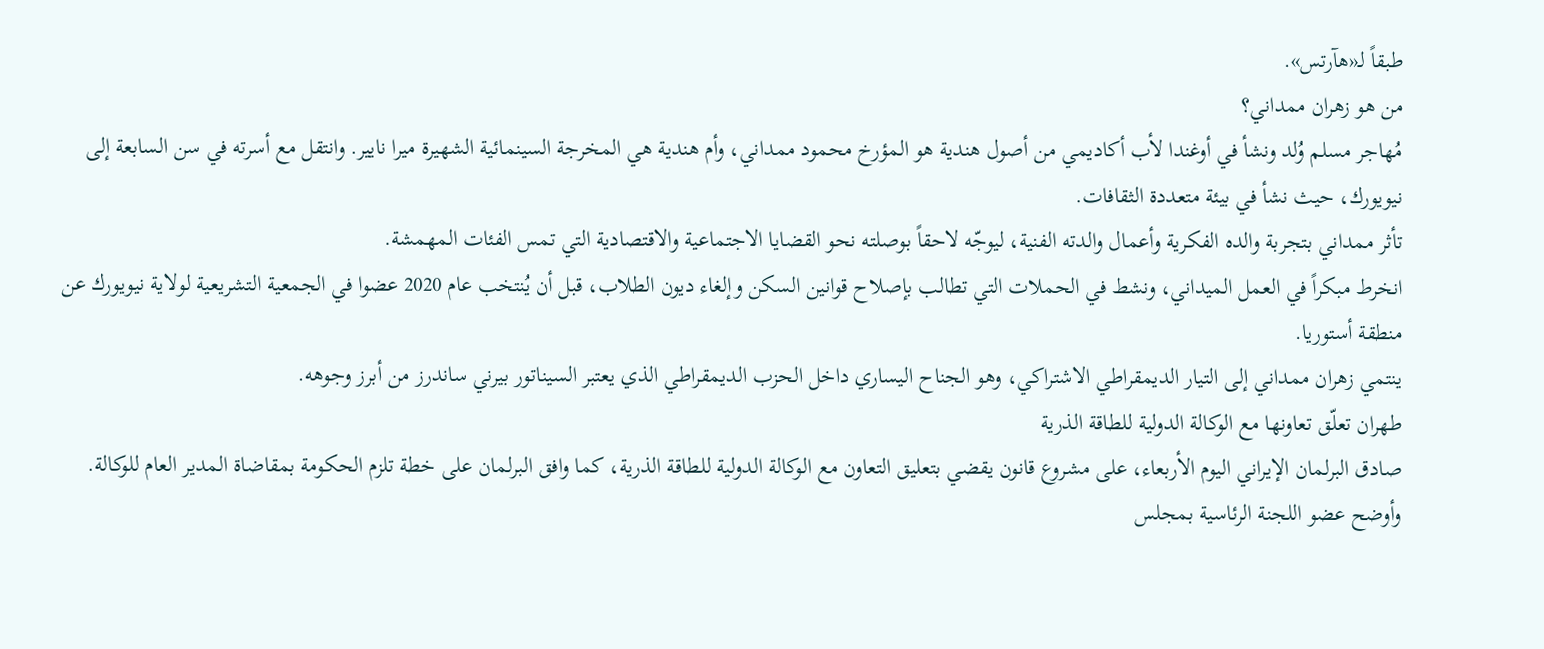طبقاً لـ«هآرتس».
من هو زهران ممداني؟
مُهاجر مسلم وُلد ونشأ في أوغندا لأب أكاديمي من أصول هندية هو المؤرخ محمود ممداني، وأم هندية هي المخرجة السينمائية الشهيرة ميرا نايير. وانتقل مع أسرته في سن السابعة إلى نيويورك، حيث نشأ في بيئة متعددة الثقافات.
تأثر ممداني بتجربة والده الفكرية وأعمال والدته الفنية، ليوجّه لاحقاً بوصلته نحو القضايا الاجتماعية والاقتصادية التي تمس الفئات المهمشة.
انخرط مبكراً في العمل الميداني، ونشط في الحملات التي تطالب بإصلاح قوانين السكن وإلغاء ديون الطلاب، قبل أن يُنتخب عام 2020 عضوا في الجمعية التشريعية لولاية نيويورك عن منطقة أستوريا.
ينتمي زهران ممداني إلى التيار الديمقراطي الاشتراكي، وهو الجناح اليساري داخل الحزب الديمقراطي الذي يعتبر السيناتور بيرني ساندرز من أبرز وجوهه.
طهران تعلّق تعاونها مع الوكالة الدولية للطاقة الذرية
صادق البرلمان الإيراني اليوم الأربعاء، على مشروع قانون يقضي بتعليق التعاون مع الوكالة الدولية للطاقة الذرية، كما وافق البرلمان على خطة تلزم الحكومة بمقاضاة المدير العام للوكالة.
وأوضح عضو اللجنة الرئاسية بمجلس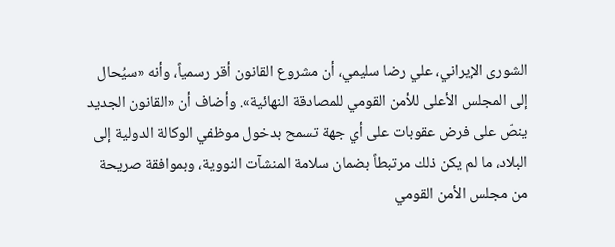الشورى الإيراني، علي رضا سليمي، أن مشروع القانون أقر رسمياً، وأنه «سيُحال إلى المجلس الأعلى للأمن القومي للمصادقة النهائية». وأضاف أن «القانون الجديد ينصّ على فرض عقوبات على أي جهة تسمح بدخول موظفي الوكالة الدولية إلى البلاد، ما لم يكن ذلك مرتبطاً بضمان سلامة المنشآت النووية، وبموافقة صريحة من مجلس الأمن القومي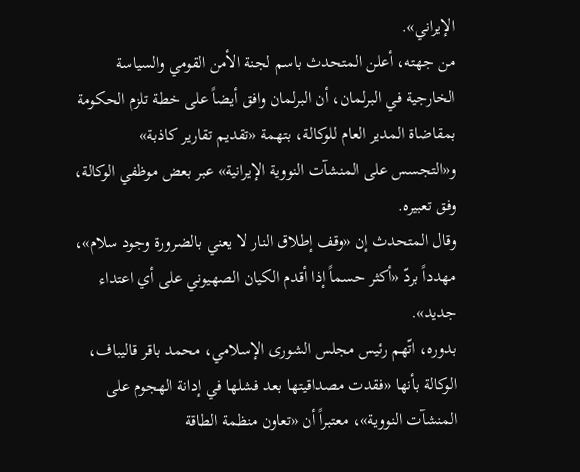الإيراني».
من جهته، أعلن المتحدث باسم لجنة الأمن القومي والسياسة الخارجية في البرلمان، أن البرلمان وافق أيضاً على خطة تلزم الحكومة بمقاضاة المدير العام للوكالة، بتهمة «تقديم تقارير كاذبة» و«التجسس على المنشآت النووية الإيرانية» عبر بعض موظفي الوكالة، وفق تعبيره.
وقال المتحدث إن «وقف إطلاق النار لا يعني بالضرورة وجود سلام»، مهدداً بردّ «أكثر حسماً إذا أقدم الكيان الصهيوني على أي اعتداء جديد».
بدوره، اتّهم رئيس مجلس الشورى الإسلامي، محمد باقر قاليباف، الوكالة بأنها «فقدت مصداقيتها بعد فشلها في إدانة الهجوم على المنشآت النووية»، معتبراً أن «تعاون منظمة الطاقة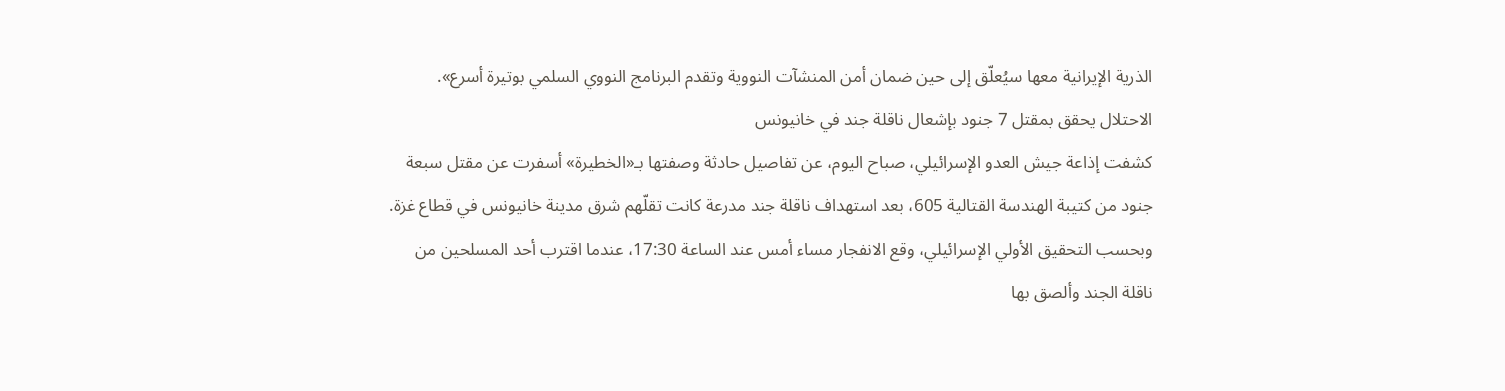الذرية الإيرانية معها سيُعلّق إلى حين ضمان أمن المنشآت النووية وتقدم البرنامج النووي السلمي بوتيرة أسرع».
الاحتلال يحقق بمقتل 7 جنود بإشعال ناقلة جند في خانيونس
كشفت إذاعة جيش العدو الإسرائيلي، صباح اليوم، عن تفاصيل حادثة وصفتها بـ«الخطيرة» أسفرت عن مقتل سبعة جنود من كتيبة الهندسة القتالية 605، بعد استهداف ناقلة جند مدرعة كانت تقلّهم شرق مدينة خانيونس في قطاع غزة.
وبحسب التحقيق الأولي الإسرائيلي، وقع الانفجار مساء أمس عند الساعة 17:30، عندما اقترب أحد المسلحين من ناقلة الجند وألصق بها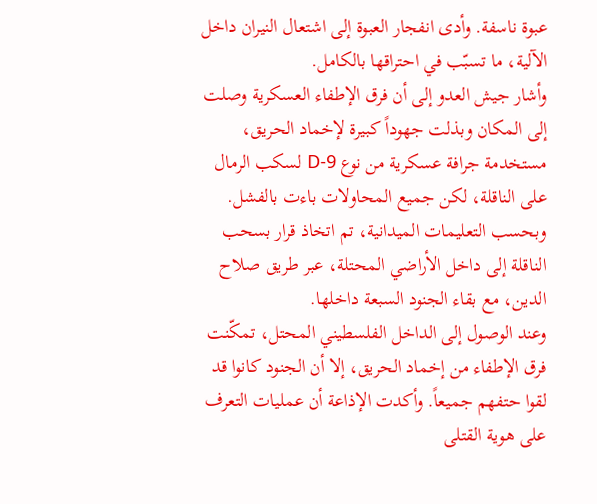عبوة ناسفة. وأدى انفجار العبوة إلى اشتعال النيران داخل الآلية، ما تسبّب في احتراقها بالكامل.
وأشار جيش العدو إلى أن فرق الإطفاء العسكرية وصلت إلى المكان وبذلت جهوداً كبيرة لإخماد الحريق، مستخدمة جرافة عسكرية من نوع D-9 لسكب الرمال على الناقلة، لكن جميع المحاولات باءت بالفشل. وبحسب التعليمات الميدانية، تم اتخاذ قرار بسحب الناقلة إلى داخل الأراضي المحتلة، عبر طريق صلاح الدين، مع بقاء الجنود السبعة داخلها.
وعند الوصول إلى الداخل الفلسطيني المحتل، تمكّنت فرق الإطفاء من إخماد الحريق، إلا أن الجنود كانوا قد لقوا حتفهم جميعاً. وأكدت الإذاعة أن عمليات التعرف على هوية القتلى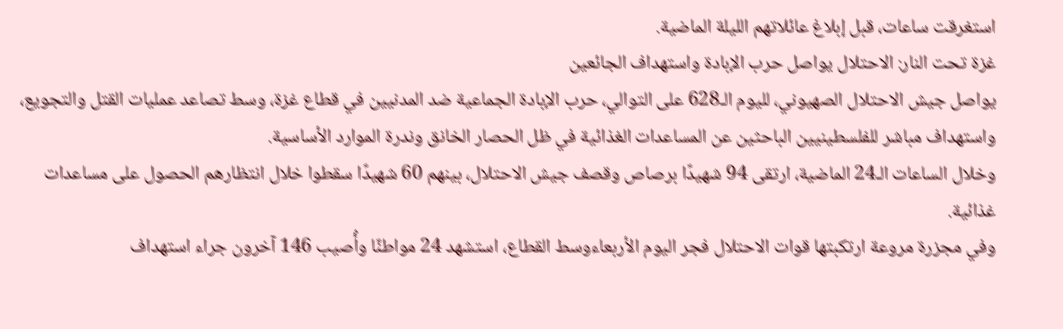استغرقت ساعات، قبل إبلاغ عائلاتهم الليلة الماضية.
غزة تحت النار: الاحتلال يواصل حرب الإبادة واستهداف الجائعين
يواصل جيش الاحتلال الصهيوني، لليوم الـ628 على التوالي، حرب الإبادة الجماعية ضد المدنيين في قطاع غزة، وسط تصاعد عمليات القتل والتجويع، واستهداف مباشر للفلسطينيين الباحثين عن المساعدات الغذائية في ظل الحصار الخانق وندرة الموارد الأساسية.
وخلال الساعات الـ24 الماضية، ارتقى 94 شهيدًا برصاص وقصف جيش الاحتلال، بينهم 60 شهيدًا سقطوا خلال انتظارهم الحصول على مساعدات غذائية.
وفي مجزرة مروعة ارتكبتها قوات الاحتلال فجر اليوم الأربعاءوسط القطاع، استشهد 24 مواطنًا وأُصيب 146 آخرون جراء استهداف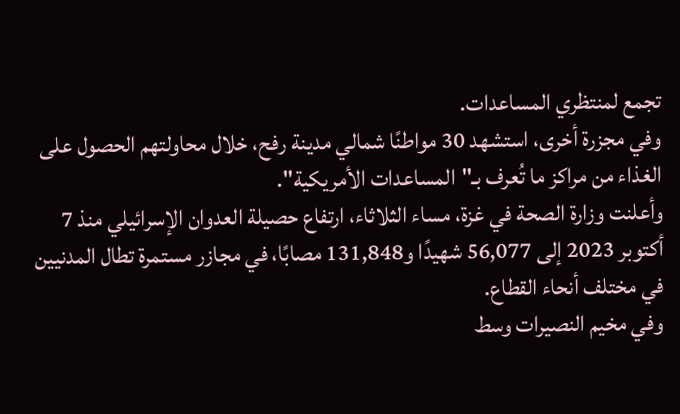تجمع لمنتظري المساعدات.
وفي مجزرة أخرى، استشهد 30 مواطنًا شمالي مدينة رفح، خلال محاولتهم الحصول على الغذاء من مراكز ما تُعرف بـ"المساعدات الأمريكية".
وأعلنت وزارة الصحة في غزة، مساء الثلاثاء، ارتفاع حصيلة العدوان الإسرائيلي منذ 7 أكتوبر 2023 إلى 56,077 شهيدًا و131,848 مصابًا، في مجازر مستمرة تطال المدنيين في مختلف أنحاء القطاع.
وفي مخيم النصيرات وسط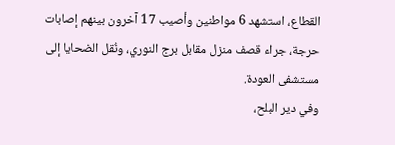القطاع، استشهد 6 مواطنين وأصيب 17 آخرون بينهم إصابات حرجة، جراء قصف منزل مقابل برج النوري، ونُقل الضحايا إلى مستشفى العودة.
وفي دير البلح،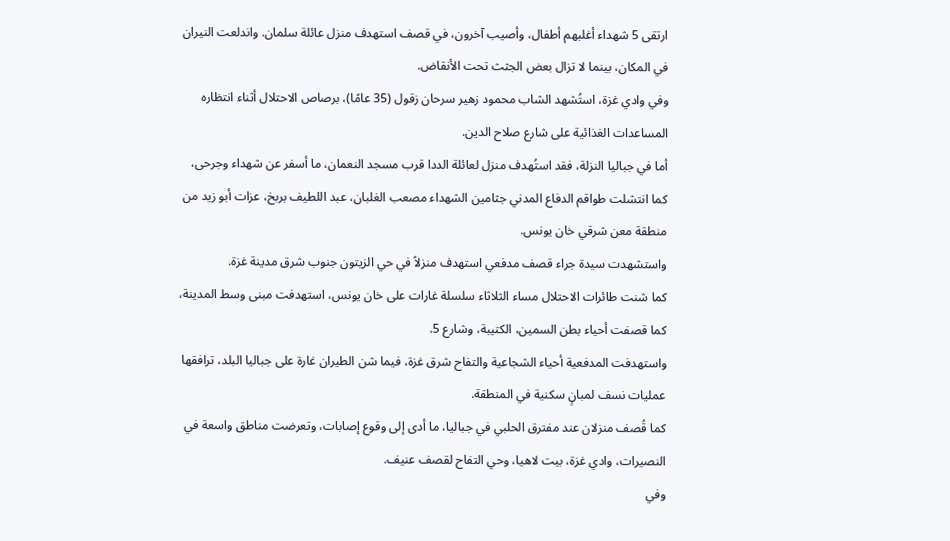ارتقى 5 شهداء أغلبهم أطفال، وأصيب آخرون، في قصف استهدف منزل عائلة سلمان. واندلعت النيران في المكان، بينما لا تزال بعض الجثث تحت الأنقاض.
وفي وادي غزة، استُشهد الشاب محمود زهير سرحان زقول (35 عامًا)، برصاص الاحتلال أثناء انتظاره المساعدات الغذائية على شارع صلاح الدين.
أما في جباليا النزلة، فقد استُهدف منزل لعائلة الددا قرب مسجد النعمان، ما أسفر عن شهداء وجرحى، كما انتشلت طواقم الدفاع المدني جثامين الشهداء مصعب الغلبان، عبد اللطيف بربخ، عزات أبو زيد من منطقة معن شرقي خان يونس.
واستشهدت سيدة جراء قصف مدفعي استهدف منزلاً في حي الزيتون جنوب شرق مدينة غزة.
كما شنت طائرات الاحتلال مساء الثلاثاء سلسلة غارات على خان يونس، استهدفت مبنى وسط المدينة، كما قصفت أحياء بطن السمين، الكتيبة، وشارع 5.
واستهدفت المدفعية أحياء الشجاعية والتفاح شرق غزة، فيما شن الطيران غارة على جباليا البلد، ترافقها عمليات نسف لمبانٍ سكنية في المنطقة.
كما قُصف منزلان عند مفترق الحلبي في جباليا، ما أدى إلى وقوع إصابات، وتعرضت مناطق واسعة في النصيرات، وادي غزة، بيت لاهيا، وحي التفاح لقصف عنيف.
وفي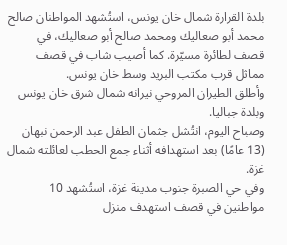بلدة القرارة شمال خان يونس، استُشهد المواطنان صالح محمد أبو صعاليك ومحمد صالح أبو صعاليك، في قصف لطائرة مسيّرة. كما أصيب شاب في قصف مماثل قرب مكتب البريد وسط خان يونس.
وأطلق الطيران المروحي نيرانه شمال شرق خان يونس وبلدة جباليا.
وصباح اليوم، انتُشل جثمان الطفل عبد الرحمن نبهان (13 عامًا) بعد استهدافه أثناء جمع الحطب لعائلته شمال غزة.
وفي حي الصبرة جنوب مدينة غزة، استُشهد 10 مواطنين في قصف استهدف منزل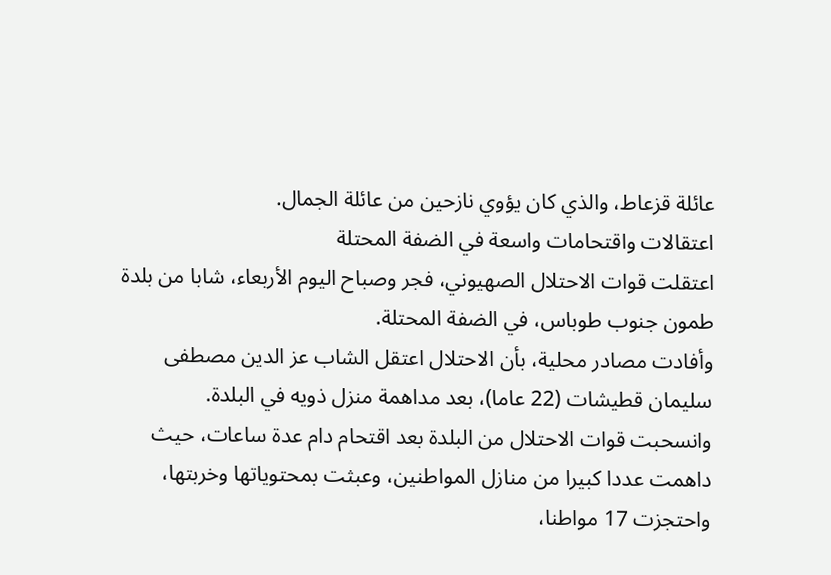عائلة قزعاط، والذي كان يؤوي نازحين من عائلة الجمال.
اعتقالات واقتحامات واسعة في الضفة المحتلة
اعتقلت قوات الاحتلال الصهيوني، فجر وصباح اليوم الأربعاء، شابا من بلدة طمون جنوب طوباس، في الضفة المحتلة.
وأفادت مصادر محلية، بأن الاحتلال اعتقل الشاب عز الدين مصطفى سليمان قطيشات (22 عاما)، بعد مداهمة منزل ذويه في البلدة.
وانسحبت قوات الاحتلال من البلدة بعد اقتحام دام عدة ساعات، حيث داهمت عددا كبيرا من منازل المواطنين، وعبثت بمحتوياتها وخربتها، واحتجزت 17 مواطنا،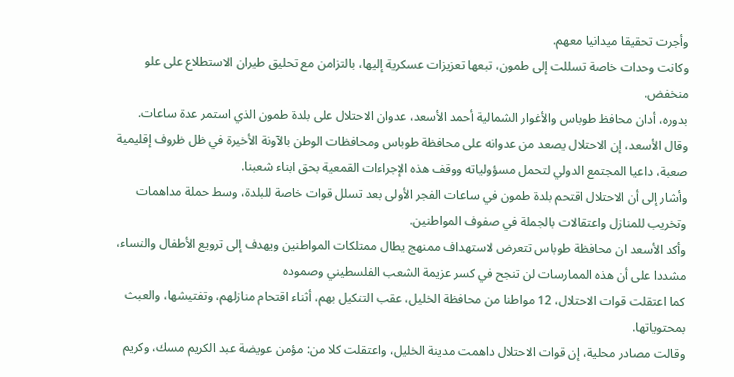وأجرت تحقيقا ميدانيا معهم.
وكانت وحدات خاصة تسللت إلى طمون، تبعها تعزيزات عسكرية إليها، بالتزامن مع تحليق طيران الاستطلاع على علو منخفض.
بدوره، أدان محافظ طوباس والأغوار الشمالية أحمد الأسعد، عدوان الاحتلال على بلدة طمون الذي استمر عدة ساعات.
وقال الأسعد، إن الاحتلال يصعد من عدوانه على محافظة طوباس ومحافظات الوطن بالآونة الأخيرة في ظل ظروف إقليمية صعبة، داعيا المجتمع الدولي لتحمل مسؤولياته ووقف هذه الإجراءات القمعية بحق ابناء شعبنا.
وأشار إلى أن الاحتلال اقتحم بلدة طمون في ساعات الفجر الأولى بعد تسلل قوات خاصة للبلدة، وسط حملة مداهمات وتخريب للمنازل واعتقالات بالجملة في صفوف المواطنين.
وأكد الأسعد ان محافظة طوباس تتعرض لاستهداف ممنهج يطال ممتلكات المواطنين ويهدف إلى ترويع الأطفال والنساء، مشددا على أن هذه الممارسات لن تنجح في كسر عزيمة الشعب الفلسطيني وصموده
كما اعتقلت قوات الاحتلال، 12 مواطنا من محافظة الخليل، عقب التنكيل بهم، أثناء اقتحام منازلهم، وتفتيشها، والعبث بمحتوياتها.
وقالت مصادر محلية، إن قوات الاحتلال داهمت مدينة الخليل، واعتقلت كلا من: مؤمن عويضة عبد الكريم مسك، وكريم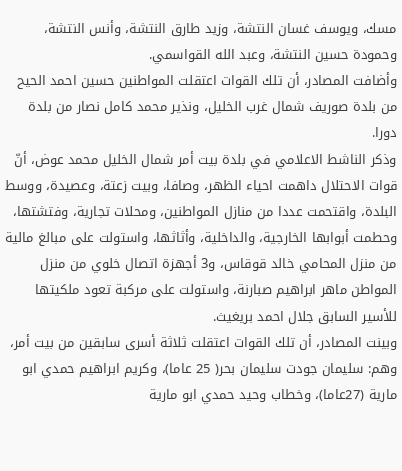مسك، ويوسف غسان النتشة، وزيد طارق النتشة، وأنس النتشة، وحمودة حسين النتشة، وعبد الله القواسمي.
وأضافت المصادر، أن تلك القوات اعتقلت المواطنين حسين احمد الحيح من بلدة صوريف شمال غرب الخليل، ونذير محمد كامل نصار من بلدة دورا.
وذكر الناشط الاعلامي في بلدة بيت أمر شمال الخليل محمد عوض، أنّ قوات الاحتلال داهمت احياء الظهر، وصافا، وبيت زعتة، وعصيدة، ووسط البلدة، واقتحمت عددا من منازل المواطنين، ومحلات تجارية، وفتشتها، وحطمت أبوابها الخارجية، والداخلية، وأثاثها، واستولت على مبالغ مالية من منزل المحامي خالد قوقاس، و3 أجهزة اتصال خلوي من منزل المواطن ماهر ابراهيم صبارنة، واستولت على مركبة تعود ملكيتها للأسير السابق جلال احمد بريغيث.
وبينت المصادر، أن تلك القوات اعتقلت ثلاثة أسرى سابقين من بيت أمر، وهم: سليمان جودت سليمان بحر( 25 عاما)، وكريم ابراهيم حمدي ابو مارية (27عاما)، وخطاب وحيد حمدي ابو مارية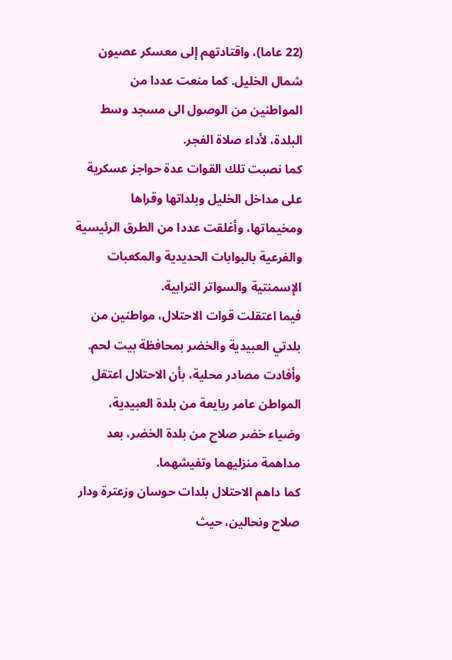(22 عاما)، واقتادتهم إلى معسكر عصيون شمال الخليل. كما منعت عددا من المواطنين من الوصول الى مسجد وسط البلدة، لأداء صلاة الفجر.
كما نصبت تلك القوات عدة حواجز عسكرية على مداخل الخليل وبلداتها وقراها ومخيماتها، وأغلقت عددا من الطرق الرئيسية والفرعية بالبوابات الحديدية والمكعبات الإسمنتية والسواتر الترابية.
فيما اعتقلت قوات الاحتلال، مواطنين من بلدتي العبيدية والخضر بمحافظة بيت لحم.
وأفادت مصادر محلية، بأن الاحتلال اعتقل المواطن عامر ربايعة من بلدة العبيدية، وضياء خضر صلاح من بلدة الخضر، بعد مداهمة منزليهما وتفيشهما.
كما داهم الاحتلال بلدات حوسان وزعترة ودار صلاح ونحالين، حيث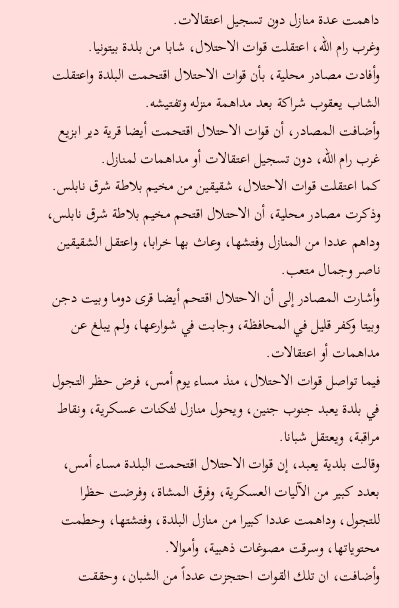داهمت عدة منازل دون تسجيل اعتقالات.
وغرب رام الله، اعتقلت قوات الاحتلال، شابا من بلدة بيتونيا.
وأفادت مصادر محلية، بأن قوات الاحتلال اقتحمت البلدة واعتقلت الشاب يعقوب شراكة بعد مداهمة منزله وتفتيشه.
وأضافت المصادر، أن قوات الاحتلال اقتحمت أيضا قرية دير ابزيع غرب رام الله، دون تسجيل اعتقالات أو مداهمات لمنازل.
كما اعتقلت قوات الاحتلال، شقيقين من مخيم بلاطة شرق نابلس.
وذكرت مصادر محلية، أن الاحتلال اقتحم مخيم بلاطة شرق نابلس، وداهم عددا من المنازل وفتشها، وعاث بها خرابا، واعتقل الشقيقين ناصر وجمال متعب.
وأشارت المصادر إلى أن الاحتلال اقتحم أيضا قرى دوما وبيت دجن وبيتا وكفر قليل في المحافظة، وجابت في شوارعها، ولم يبلغ عن مداهمات أو اعتقالات.
فيما تواصل قوات الاحتلال، منذ مساء يوم أمس، فرض حظر التجول في بلدة يعبد جنوب جنين، ويحول منازل لثكنات عسكرية، ونقاط مراقبة، ويعتقل شبانا.
وقالت بلدية يعبد، إن قوات الاحتلال اقتحمت البلدة مساء أمس، بعدد كبير من الآليات العسكرية، وفرق المشاة، وفرضت حظرا للتجول، وداهمت عددا كبيرا من منازل البلدة، وفتشتها، وحطمت محتوياتها، وسرقت مصوغات ذهبية، وأموالا.
وأضافت، ان تلك القوات احتجزت عدداً من الشبان، وحققت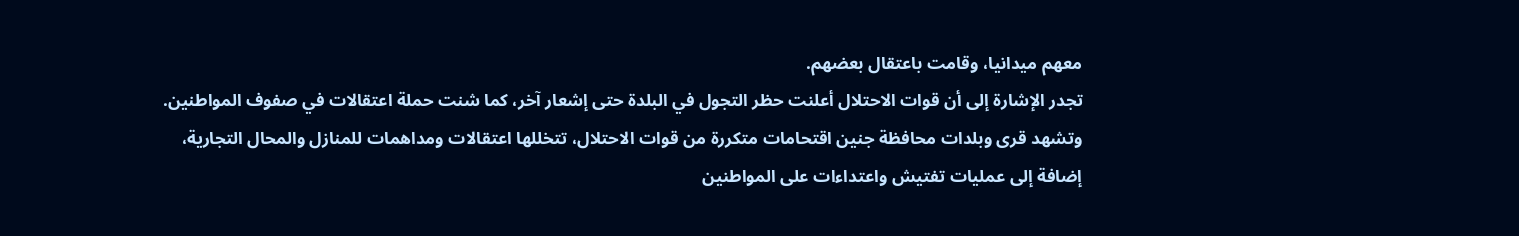معهم ميدانيا، وقامت باعتقال بعضهم.
تجدر الإشارة إلى أن قوات الاحتلال أعلنت حظر التجول في البلدة حتى إشعار آخر، كما شنت حملة اعتقالات في صفوف المواطنين.
وتشهد قرى وبلدات محافظة جنين اقتحامات متكررة من قوات الاحتلال، تتخللها اعتقالات ومداهمات للمنازل والمحال التجارية، إضافة إلى عمليات تفتيش واعتداءات على المواطنين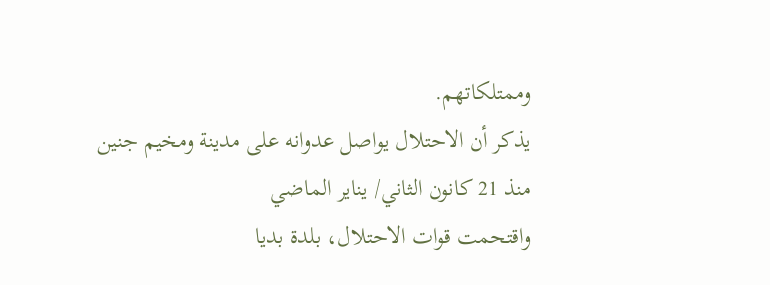وممتلكاتهم.
يذكر أن الاحتلال يواصل عدوانه على مدينة ومخيم جنين منذ 21 كانون الثاني/ يناير الماضي
واقتحمت قوات الاحتلال، بلدة بديا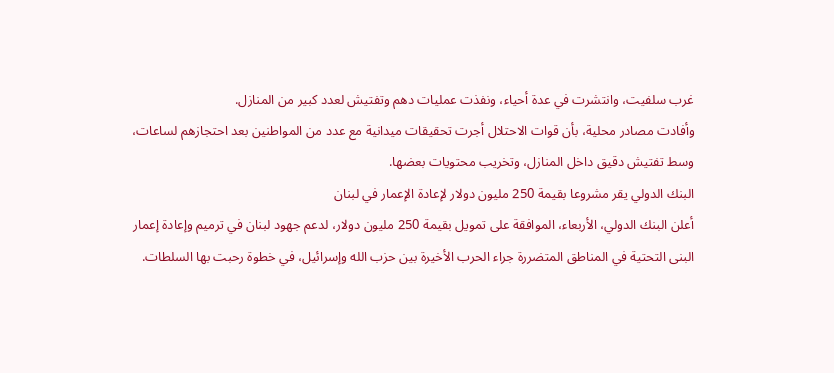غرب سلفيت، وانتشرت في عدة أحياء، ونفذت عمليات دهم وتفتيش لعدد كبير من المنازل.
وأفادت مصادر محلية، بأن قوات الاحتلال أجرت تحقيقات ميدانية مع عدد من المواطنين بعد احتجازهم لساعات، وسط تفتيش دقيق داخل المنازل، وتخريب محتويات بعضها.
البنك الدولي يقر مشروعا بقيمة 250 مليون دولار لإعادة الإعمار في لبنان
أعلن البنك الدولي، الأربعاء، الموافقة على تمويل بقيمة 250 مليون دولار، لدعم جهود لبنان في ترميم وإعادة إعمار البنى التحتية في المناطق المتضررة جراء الحرب الأخيرة بين حزب الله وإسرائيل، في خطوة رحبت بها السلطات.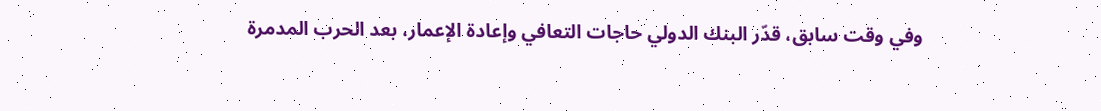وفي وقت سابق، قدّر البنك الدولي حاجات التعافي وإعادة الإعمار، بعد الحرب المدمرة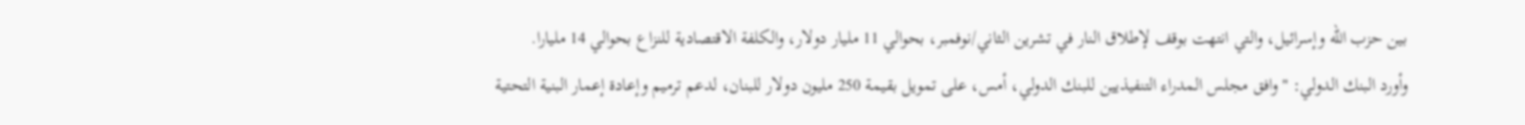بين حزب الله وإسرائيل، والتي انتهت بوقف لإطلاق النار في تشرين الثاني/نوفمبر، بحوالي 11 مليار دولار، والكلفة الاقتصادية للنزاع بحوالي 14 مليارا.
وأورد البنك الدولي: "وافق مجلس المدراء التنفيذيين للبنك الدولي، أمس، على تمويل بقيمة 250 مليون دولار للبنان، لدعم ترميم وإعادة إعمار البنية التحتية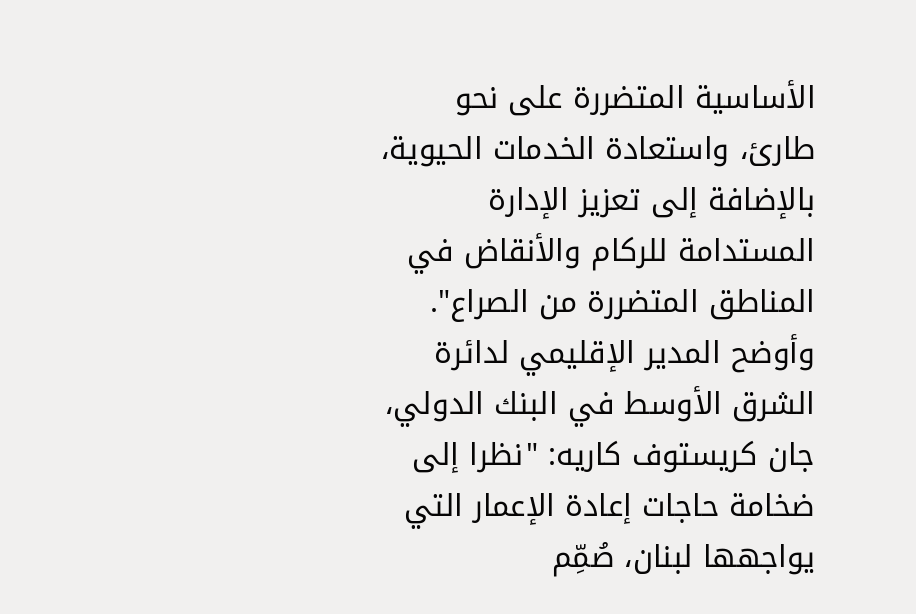الأساسية المتضررة على نحو طارئ، واستعادة الخدمات الحيوية، بالإضافة إلى تعزيز الإدارة المستدامة للركام والأنقاض في المناطق المتضررة من الصراع".
وأوضح المدير الإقليمي لدائرة الشرق الأوسط في البنك الدولي، جان كريستوف كاريه: "نظرا إلى ضخامة حاجات إعادة الإعمار التي يواجهها لبنان، صُمِّم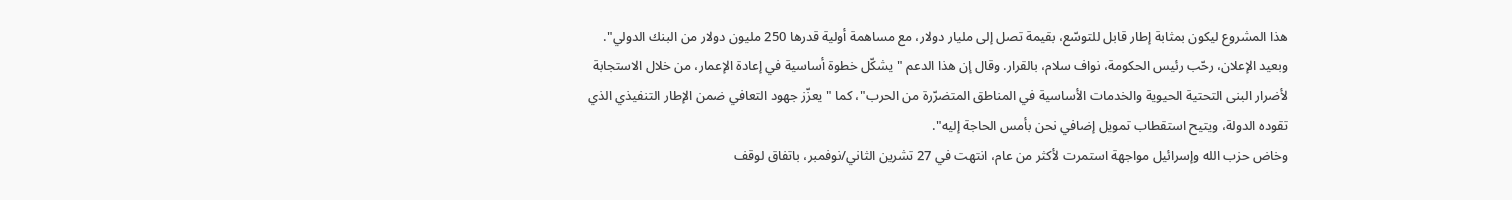هذا المشروع ليكون بمثابة إطار قابل للتوسّع، بقيمة تصل إلى مليار دولار، مع مساهمة أولية قدرها 250 مليون دولار من البنك الدولي".
وبعيد الإعلان، رحّب رئيس الحكومة، نواف سلام، بالقرار. وقال إن هذا الدعم "يشكّل خطوة أساسية في إعادة الإعمار، من خلال الاستجابة لأضرار البنى التحتية الحيوية والخدمات الأساسية في المناطق المتضرّرة من الحرب"، كما "يعزّز جهود التعافي ضمن الإطار التنفيذي الذي تقوده الدولة، ويتيح استقطاب تمويل إضافي نحن بأمس الحاجة إليه".
وخاض حزب الله وإسرائيل مواجهة استمرت لأكثر من عام، انتهت في 27 تشرين الثاني/نوفمبر، باتفاق لوقف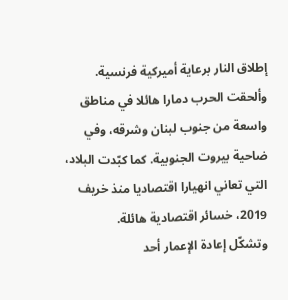إطلاق النار برعاية أميركية فرنسية. وألحقت الحرب دمارا هائلا في مناطق واسعة من جنوب لبنان وشرقه، وفي ضاحية بيروت الجنوبية. كما كبّدت البلاد، التي تعاني انهيارا اقتصاديا منذ خريف 2019، خسائر اقتصادية هائلة.
وتشكّل إعادة الإعمار أحد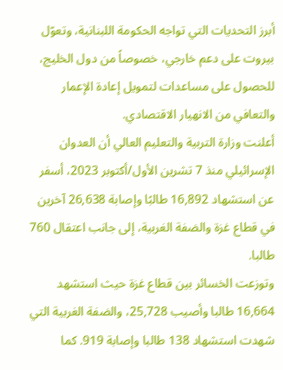أبرز التحديات التي تواجه الحكومة اللبنانية، وتعوّل بيروت على دعم خارجي، خصوصاً من دول الخليج، للحصول على مساعدات لتمويل إعادة الإعمار والتعافي من الانهيار الاقتصادي.
أعلنت وزارة التربية والتعليم العالي أن العدوان الإسرائيلي منذ 7 تشرين الأول/أكتوبر 2023، أسفر عن استشهاد 16,892 طالبًا وإصابة 26,638 آخرين في قطاع غزة والضفة الغربية، إلى جانب اعتقال 760 طالبا.
وتوزعت الخسائر بين قطاع غزة حيث استشهد 16,664 طالبا وأصيب 25,728، والضفة الغربية التي شهدت استشهاد 138 طالبا وإصابة 919. كما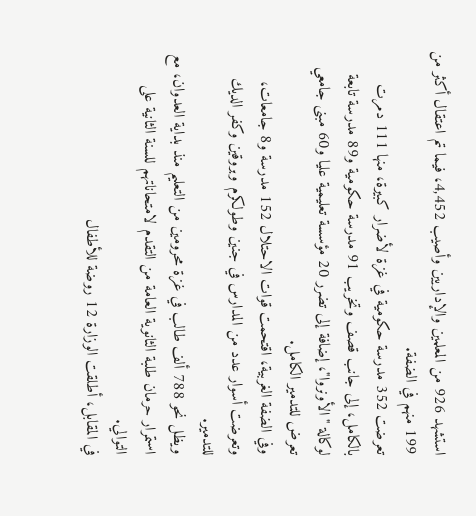استشهد 926 من المعلمين والإداريين وأصيب 4,452، فيما تم اعتقال أكثر من 199 منهم في الضفة.
تعرضت 352 مدرسة حكومية في غزة لأضرار كبيرة، منها 111 دمرت بالكامل، إلى جانب قصف وتخريب 91 مدرسة حكومية و89 مدرسة تابعة لوكالة "الأونروا"، إضافة إلى تضرر 20 مؤسسة تعليمية عليا و60 مبنى جامعي تعرض للتدمير الكامل.
وفي الضفة الغربية، اقتحمت قوات الاحتلال 152 مدرسة و8 جامعات، وتعرضت أسوار عدد من المدارس في جنين وطولكرم وبروقين وكفر الديك للتدمير.
ويظل نحو 788 ألف طالب في غزة محرومين من التعليم منذ بداية العدوان، مع استمرار حرمان طلبة الثانوية العامة من التقدم لامتحاناتهم للسنة الثانية على التوالي.
في المقابل، أطلقت الوزارة 12 روضة للأطفال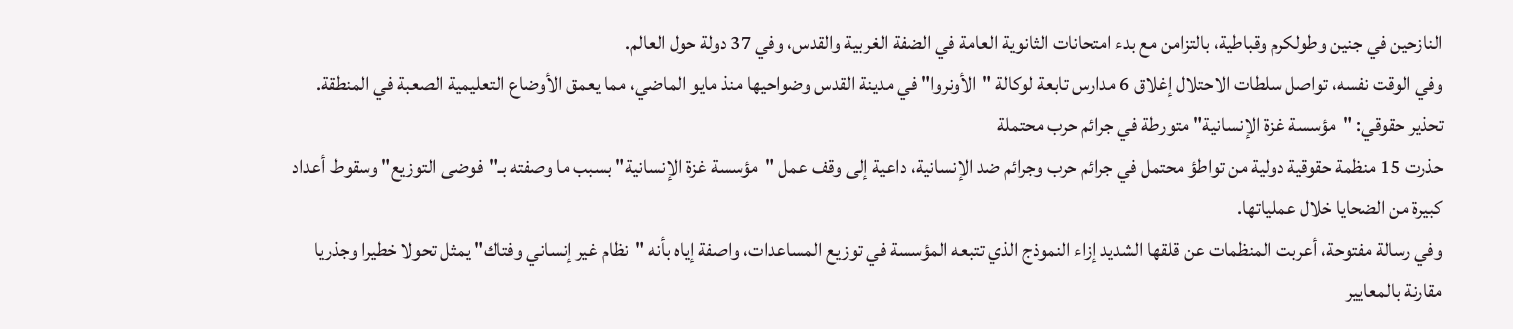النازحين في جنين وطولكرم وقباطية، بالتزامن مع بدء امتحانات الثانوية العامة في الضفة الغربية والقدس، وفي 37 دولة حول العالم.
وفي الوقت نفسه، تواصل سلطات الاحتلال إغلاق 6 مدارس تابعة لوكالة "الأونروا" في مدينة القدس وضواحيها منذ مايو الماضي، مما يعمق الأوضاع التعليمية الصعبة في المنطقة.
تحذير حقوقي: "مؤسسة غزة الإنسانية" متورطة في جرائم حرب محتملة
حذرت 15 منظمة حقوقية دولية من تواطؤ محتمل في جرائم حرب وجرائم ضد الإنسانية، داعية إلى وقف عمل "مؤسسة غزة الإنسانية" بسبب ما وصفته بـ"فوضى التوزيع" وسقوط أعداد كبيرة من الضحايا خلال عملياتها.
وفي رسالة مفتوحة، أعربت المنظمات عن قلقها الشديد إزاء النموذج الذي تتبعه المؤسسة في توزيع المساعدات، واصفة إياه بأنه "نظام غير إنساني وفتاك" يمثل تحولا خطيرا وجذريا مقارنة بالمعايير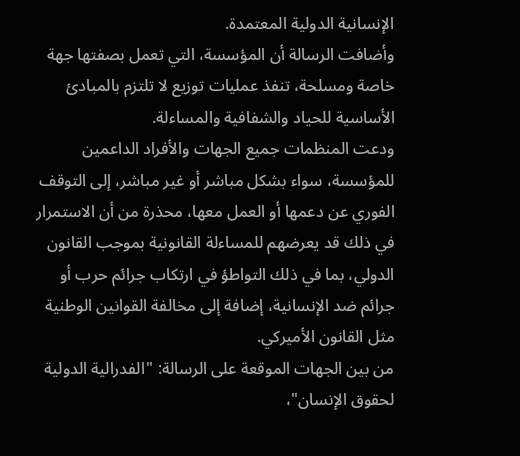الإنسانية الدولية المعتمدة.
وأضافت الرسالة أن المؤسسة، التي تعمل بصفتها جهة خاصة ومسلحة، تنفذ عمليات توزيع لا تلتزم بالمبادئ الأساسية للحياد والشفافية والمساءلة.
ودعت المنظمات جميع الجهات والأفراد الداعمين للمؤسسة، سواء بشكل مباشر أو غير مباشر، إلى التوقف الفوري عن دعمها أو العمل معها، محذرة من أن الاستمرار في ذلك قد يعرضهم للمساءلة القانونية بموجب القانون الدولي، بما في ذلك التواطؤ في ارتكاب جرائم حرب أو جرائم ضد الإنسانية، إضافة إلى مخالفة القوانين الوطنية مثل القانون الأميركي.
من بين الجهات الموقعة على الرسالة: "الفدرالية الدولية لحقوق الإنسان"،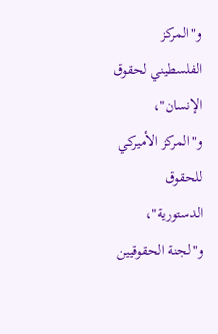و"المركز الفلسطيني لحقوق الإنسان"، و"المركز الأميركي للحقوق الدستورية"، و"لجنة الحقوقيين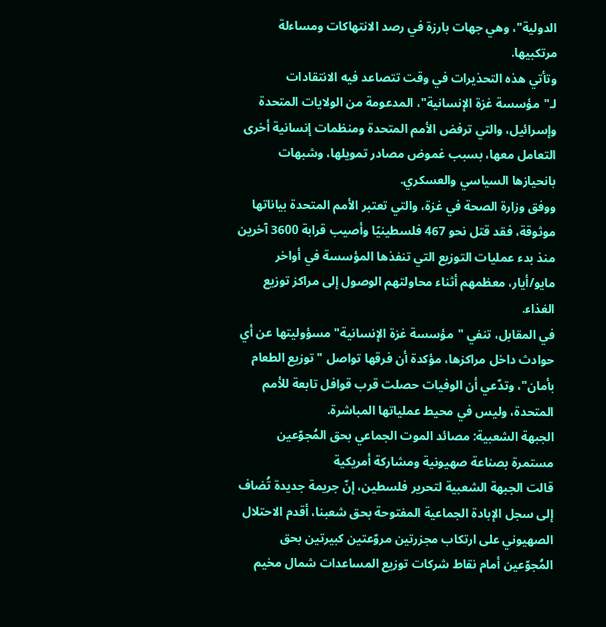الدولية"، وهي جهات بارزة في رصد الانتهاكات ومساءلة مرتكبيها.
وتأتي هذه التحذيرات في وقت تتصاعد فيه الانتقادات لـ"مؤسسة غزة الإنسانية"، المدعومة من الولايات المتحدة وإسرائيل، والتي ترفض الأمم المتحدة ومنظمات إنسانية أخرى التعامل معها، بسبب غموض مصادر تمويلها، وشبهات بانحيازها السياسي والعسكري.
ووفق وزارة الصحة في غزة، والتي تعتبر الأمم المتحدة بياناتها موثوقة، فقد قتل نحو 467 فلسطينيًا وأصيب قرابة 3600 آخرين منذ بدء عمليات التوزيع التي تنفذها المؤسسة في أواخر مايو/أيار، معظمهم أثناء محاولتهم الوصول إلى مراكز توزيع الغذاء.
في المقابل، تنفي "مؤسسة غزة الإنسانية" مسؤوليتها عن أي حوادث داخل مراكزها، مؤكدة أن فرقها تواصل "توزيع الطعام بأمان"، وتدّعي أن الوفيات حصلت قرب قوافل تابعة للأمم المتحدة، وليس في محيط عملياتها المباشرة.
الجبهة الشعبية: مصائد الموت الجماعي بحق المُجوّعين مستمرة بصناعة صهيونية ومشاركة أمريكية
قالت الجبهة الشعبية لتحرير فلسطين، إنّ جريمة جديدة تُضاف إلى سجل الإبادة الجماعية المفتوحة بحق شعبنا، أقدم الاحتلال الصهيوني على ارتكاب مجزرتين مروّعتين كبيرتين بحق المُجوّعين أمام نقاط شركات توزيع المساعدات شمال مخيم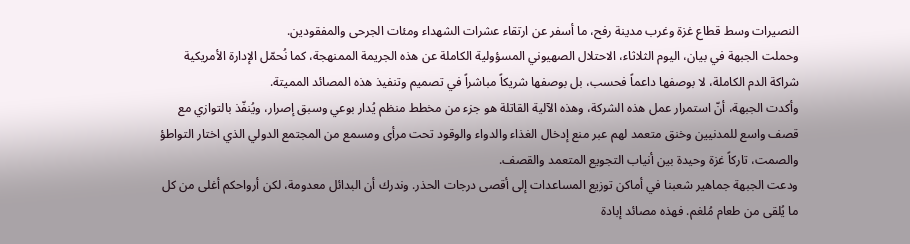النصيرات وسط قطاع غزة وغرب مدينة رفح، ما أسفر عن ارتقاء عشرات الشهداء ومئات الجرحى والمفقودين.
وحملت الجبهة في بيان، اليوم الثلاثاء، الاحتلال الصهيوني المسؤولية الكاملة عن هذه الجريمة الممنهجة، كما نُحمّل الإدارة الأمريكية شراكة الدم الكاملة، لا بوصفها داعماً فحسب، بل بوصفها شريكاً مباشراً في تصميم وتنفيذ هذه المصائد المميتة.
وأكدت الجبهة، أنّ استمرار عمل هذه الشركة، وهذه الآلية القاتلة هو جزء من مخطط منظم يُدار بوعي وسبق إصرار، ويُنفّذ بالتوازي مع قصف واسع للمدنيين وخنق متعمد لهم عبر منع إدخال الغذاء والدواء والوقود تحت مرأى ومسمع من المجتمع الدولي الذي اختار التواطؤ والصمت، تاركاً غزة وحيدة بين أنياب التجويع المتعمد والقصف.
ودعت الجبهة جماهير شعبنا في أماكن توزيع المساعدات إلى أقصى درجات الحذر. وندرك أن البدائل معدومة، لكن أرواحكم أغلى من كل ما يُلقى من طعام مُلغم. فهذه مصائد إبادة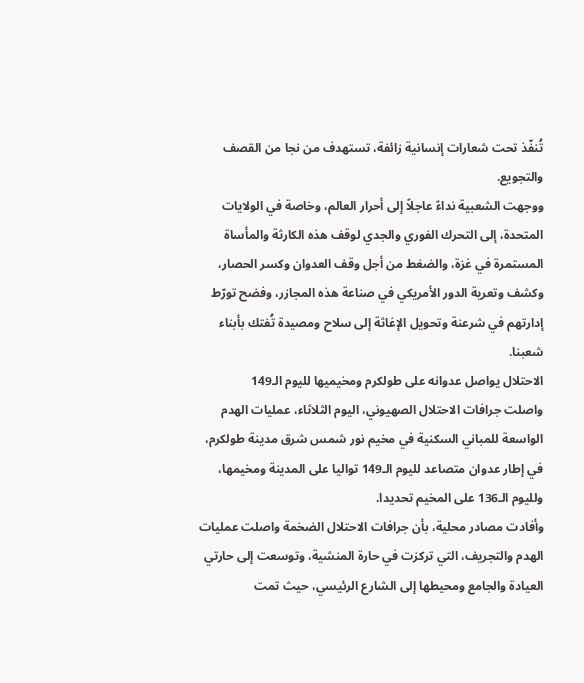تُنفّذ تحت شعارات إنسانية زائفة، تستهدف من نجا من القصف والتجويع.
ووجهت الشعبية نداءً عاجلاً إلى أحرار العالم، وخاصة في الولايات المتحدة، إلى التحرك الفوري والجدي لوقف هذه الكارثة والمأساة المستمرة في غزة، والضغط من أجل وقف العدوان وكسر الحصار، وكشف وتعرية الدور الأمريكي في صناعة هذه المجازر، وفضح تورّط إدارتهم في شرعنة وتحويل الإغاثة إلى سلاح ومصيدة تُفتك بأبناء شعبنا.
الاحتلال يواصل عدوانه على طولكرم ومخيميها لليوم الـ149
واصلت جرافات الاحتلال الصهيوني، اليوم الثلاثاء، عمليات الهدم الواسعة للمباني السكنية في مخيم نور شمس شرق مدينة طولكرم، في إطار عدوان متصاعد لليوم الـ149 تواليا على المدينة ومخيمها، ولليوم الـ136 على المخيم تحديدا.
وأفادت مصادر محلية، بأن جرافات الاحتلال الضخمة واصلت عمليات الهدم والتجريف، التي تركزت في حارة المنشية، وتوسعت إلى حارتي العيادة والجامع ومحيطها إلى الشارع الرئيسي، حيث تمت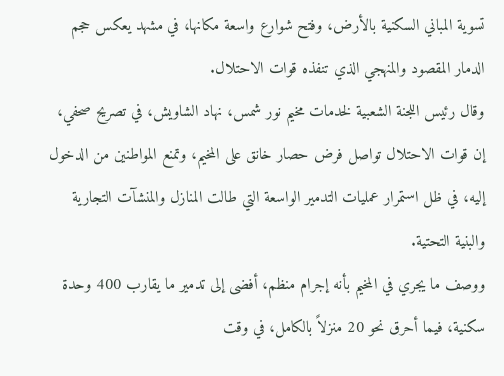تسوية المباني السكنية بالأرض، وفتح شوارع واسعة مكانها، في مشهد يعكس حجم الدمار المقصود والمنهجي الذي تنفذه قوات الاحتلال.
وقال رئيس اللجنة الشعبية لخدمات مخيم نور شمس، نهاد الشاويش، في تصريح صحفي، إن قوات الاحتلال تواصل فرض حصار خانق على المخيم، وتمنع المواطنين من الدخول إليه، في ظل استمرار عمليات التدمير الواسعة التي طالت المنازل والمنشآت التجارية والبنية التحتية.
ووصف ما يجري في المخيم بأنه إجرام منظم، أفضى إلى تدمير ما يقارب 400 وحدة سكنية، فيما أحرق نحو 20 منزلاً بالكامل، في وقت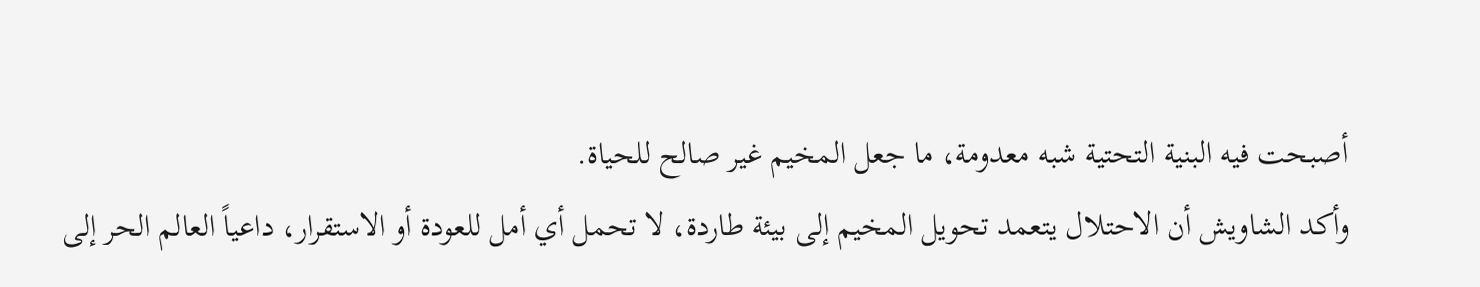أصبحت فيه البنية التحتية شبه معدومة، ما جعل المخيم غير صالح للحياة.
وأكد الشاويش أن الاحتلال يتعمد تحويل المخيم إلى بيئة طاردة، لا تحمل أي أمل للعودة أو الاستقرار، داعياً العالم الحر إلى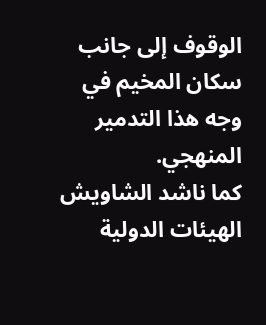الوقوف إلى جانب سكان المخيم في وجه هذا التدمير المنهجي.
كما ناشد الشاويش الهيئات الدولية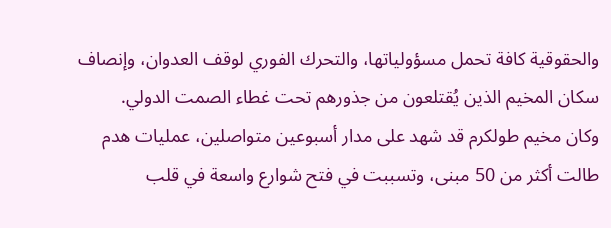والحقوقية كافة تحمل مسؤولياتها، والتحرك الفوري لوقف العدوان، وإنصاف سكان المخيم الذين يُقتلعون من جذورهم تحت غطاء الصمت الدولي.
وكان مخيم طولكرم قد شهد على مدار أسبوعين متواصلين، عمليات هدم طالت أكثر من 50 مبنى، وتسببت في فتح شوارع واسعة في قلب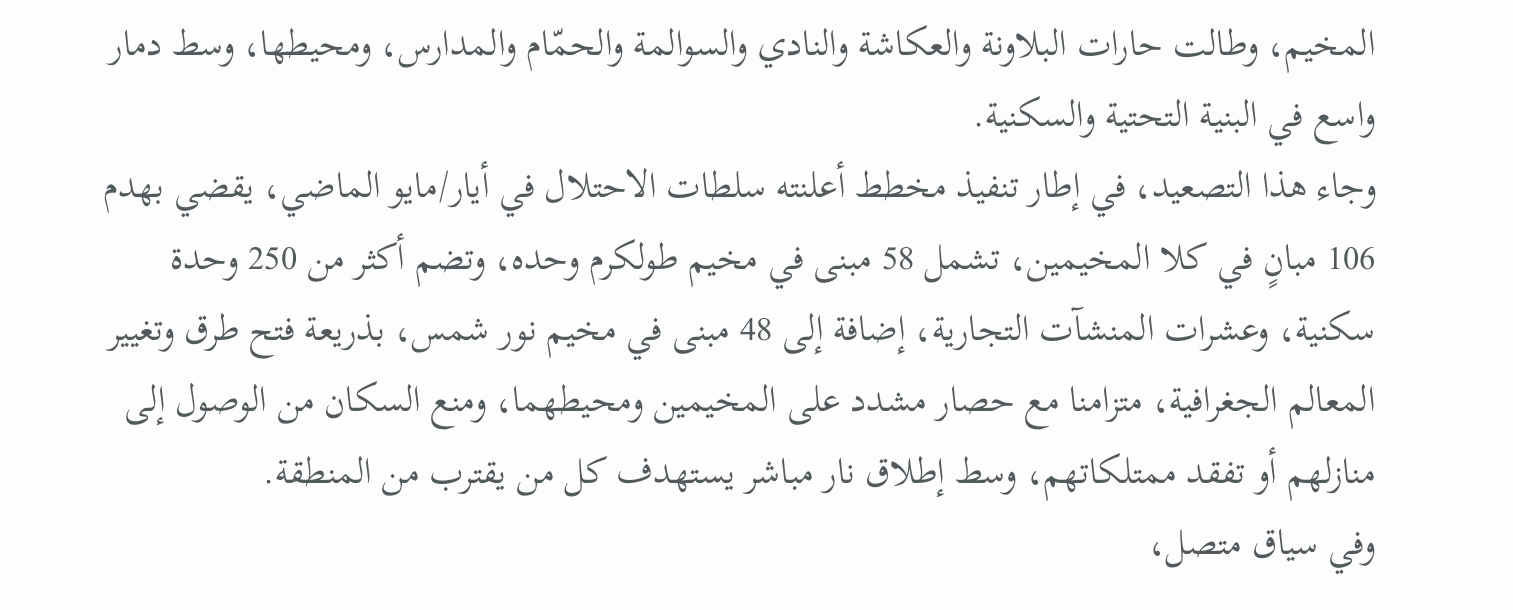المخيم، وطالت حارات البلاونة والعكاشة والنادي والسوالمة والحمّام والمدارس، ومحيطها، وسط دمار واسع في البنية التحتية والسكنية.
وجاء هذا التصعيد، في إطار تنفيذ مخطط أعلنته سلطات الاحتلال في أيار/مايو الماضي، يقضي بهدم 106 مبانٍ في كلا المخيمين، تشمل 58 مبنى في مخيم طولكرم وحده، وتضم أكثر من 250 وحدة سكنية، وعشرات المنشآت التجارية، إضافة إلى 48 مبنى في مخيم نور شمس، بذريعة فتح طرق وتغيير المعالم الجغرافية، متزامنا مع حصار مشدد على المخيمين ومحيطهما، ومنع السكان من الوصول إلى منازلهم أو تفقد ممتلكاتهم، وسط إطلاق نار مباشر يستهدف كل من يقترب من المنطقة.
وفي سياق متصل،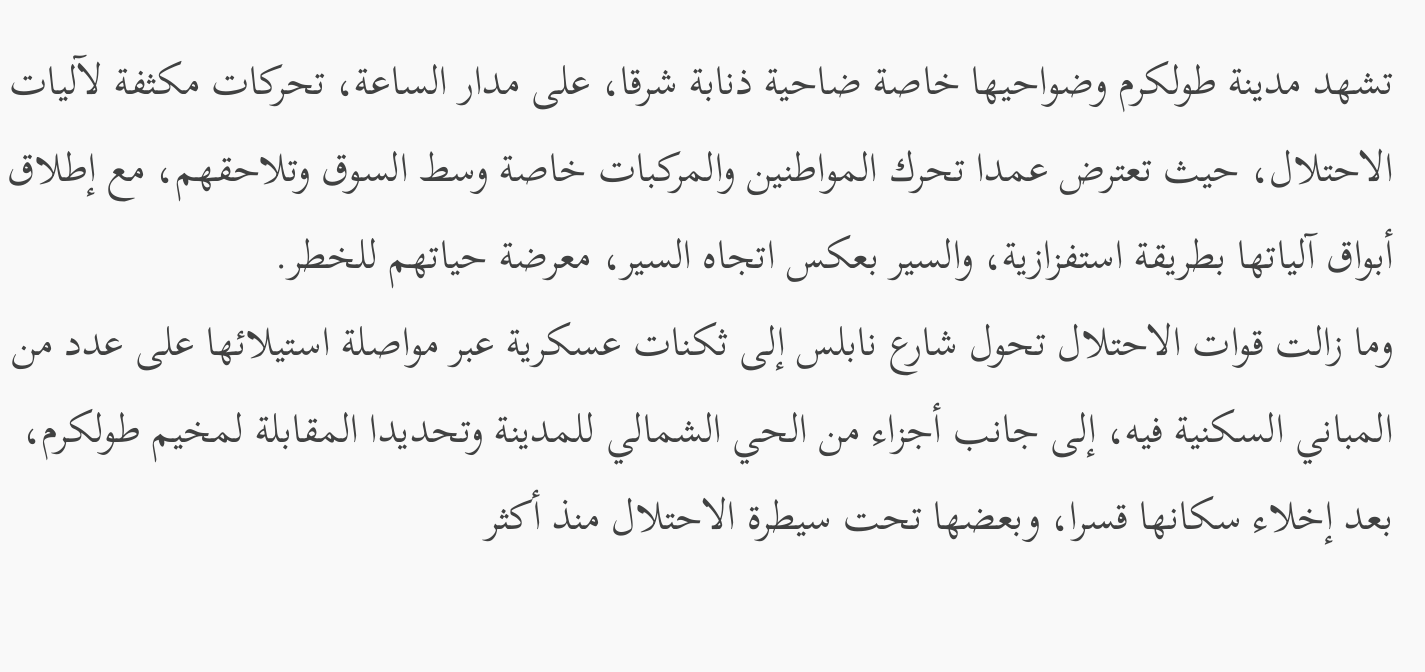تشهد مدينة طولكرم وضواحيها خاصة ضاحية ذنابة شرقا، على مدار الساعة، تحركات مكثفة لآليات الاحتلال، حيث تعترض عمدا تحرك المواطنين والمركبات خاصة وسط السوق وتلاحقهم، مع إطلاق أبواق آلياتها بطريقة استفزازية، والسير بعكس اتجاه السير، معرضة حياتهم للخطر.
وما زالت قوات الاحتلال تحول شارع نابلس إلى ثكنات عسكرية عبر مواصلة استيلائها على عدد من المباني السكنية فيه، إلى جانب أجزاء من الحي الشمالي للمدينة وتحديدا المقابلة لمخيم طولكرم، بعد إخلاء سكانها قسرا، وبعضها تحت سيطرة الاحتلال منذ أكثر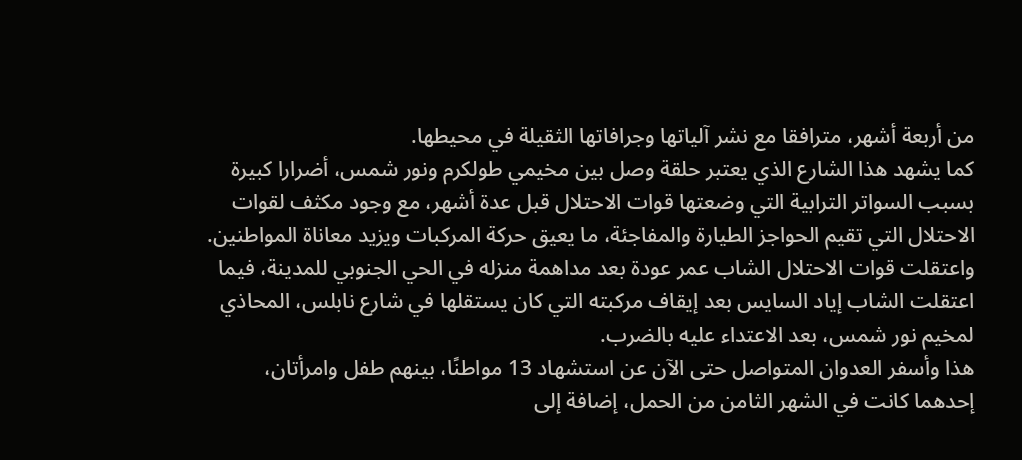من أربعة أشهر، مترافقا مع نشر آلياتها وجرافاتها الثقيلة في محيطها.
كما يشهد هذا الشارع الذي يعتبر حلقة وصل بين مخيمي طولكرم ونور شمس، أضرارا كبيرة بسبب السواتر الترابية التي وضعتها قوات الاحتلال قبل عدة أشهر، مع وجود مكثف لقوات الاحتلال التي تقيم الحواجز الطيارة والمفاجئة، ما يعيق حركة المركبات ويزيد معاناة المواطنين.
واعتقلت قوات الاحتلال الشاب عمر عودة بعد مداهمة منزله في الحي الجنوبي للمدينة، فيما اعتقلت الشاب إياد السايس بعد إيقاف مركبته التي كان يستقلها في شارع نابلس، المحاذي لمخيم نور شمس، بعد الاعتداء عليه بالضرب.
هذا وأسفر العدوان المتواصل حتى الآن عن استشهاد 13 مواطنًا، بينهم طفل وامرأتان، إحدهما كانت في الشهر الثامن من الحمل، إضافة إلى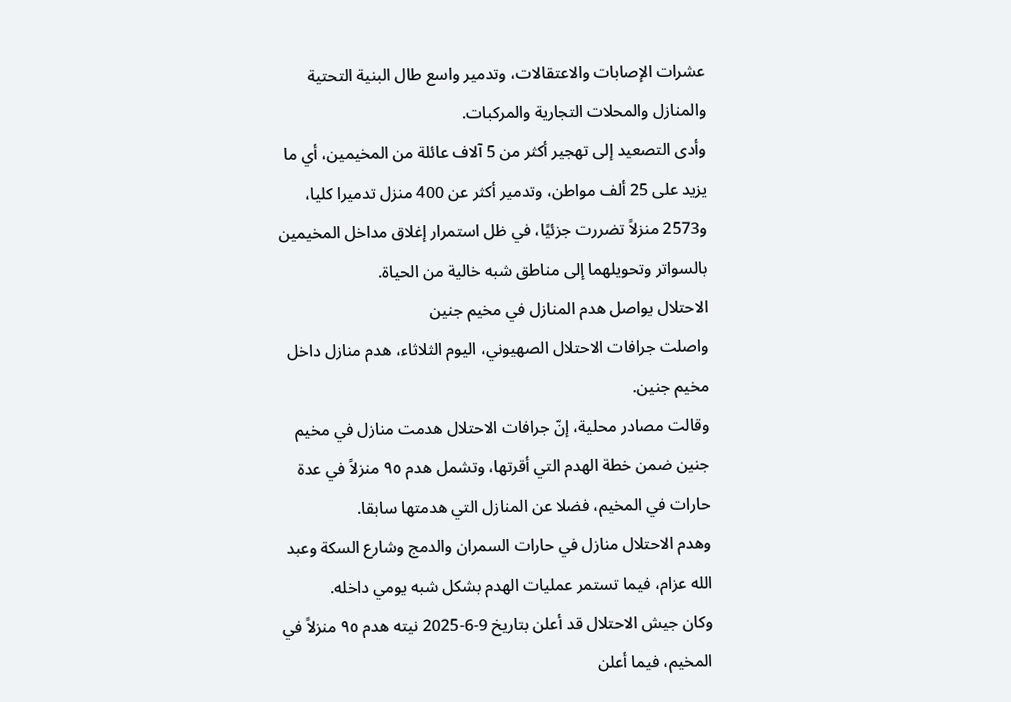عشرات الإصابات والاعتقالات، وتدمير واسع طال البنية التحتية والمنازل والمحلات التجارية والمركبات.
وأدى التصعيد إلى تهجير أكثر من 5 آلاف عائلة من المخيمين، أي ما يزيد على 25 ألف مواطن، وتدمير أكثر عن 400 منزل تدميرا كليا، و2573 منزلاً تضررت جزئيًا، في ظل استمرار إغلاق مداخل المخيمين بالسواتر وتحويلهما إلى مناطق شبه خالية من الحياة.
الاحتلال يواصل هدم المنازل في مخيم جنين
واصلت جرافات الاحتلال الصهيوني، اليوم الثلاثاء، هدم منازل داخل مخيم جنين.
وقالت مصادر محلية، إنّ جرافات الاحتلال هدمت منازل في مخيم جنين ضمن خطة الهدم التي أقرتها، وتشمل هدم ٩٥ منزلاً في عدة حارات في المخيم، فضلا عن المنازل التي هدمتها سابقا.
وهدم الاحتلال منازل في حارات السمران والدمج وشارع السكة وعبد الله عزام، فيما تستمر عمليات الهدم بشكل شبه يومي داخله.
وكان جيش الاحتلال قد أعلن بتاريخ 9-6-2025 نيته هدم ٩٥ منزلاً في المخيم، فيما أعلن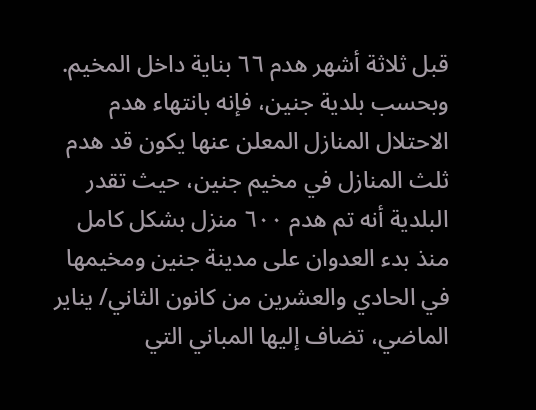قبل ثلاثة أشهر هدم ٦٦ بناية داخل المخيم.
وبحسب بلدية جنين، فإنه بانتهاء هدم الاحتلال المنازل المعلن عنها يكون قد هدم ثلث المنازل في مخيم جنين، حيث تقدر البلدية أنه تم هدم ٦٠٠ منزل بشكل كامل منذ بدء العدوان على مدينة جنين ومخيمها في الحادي والعشرين من كانون الثاني/ يناير الماضي، تضاف إليها المباني التي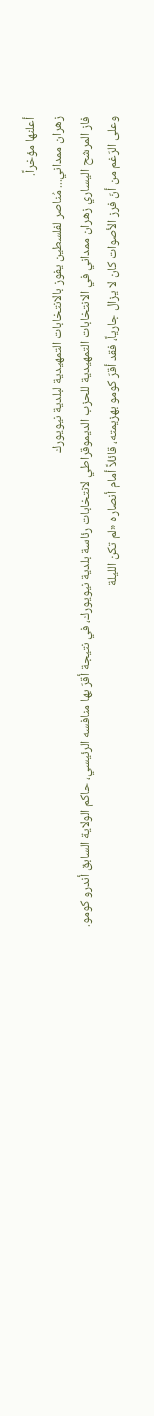أعلنها مؤخراً.
زهران ممداني... مُناصر لفلسطين يفوز بالانتخابات التمهيدية لبلدية نيويورك
فاز المرشح اليساري زهران ممداني في الانتخابات التمهيدية للحزب الديموقراطي لانتخابات رئاسة بلدية نيويورك، في نتيجة أقرّ بها منافسه الرئيسي، حاكم الولاية السابق أندرو كومو.
وعلى الرّغم من أنّ فرز الأصوات كان لا يزال جارياً، فقد أقرّ كومو بهزيمته، قائلاً أمام أنصاره «لم تكن الليلة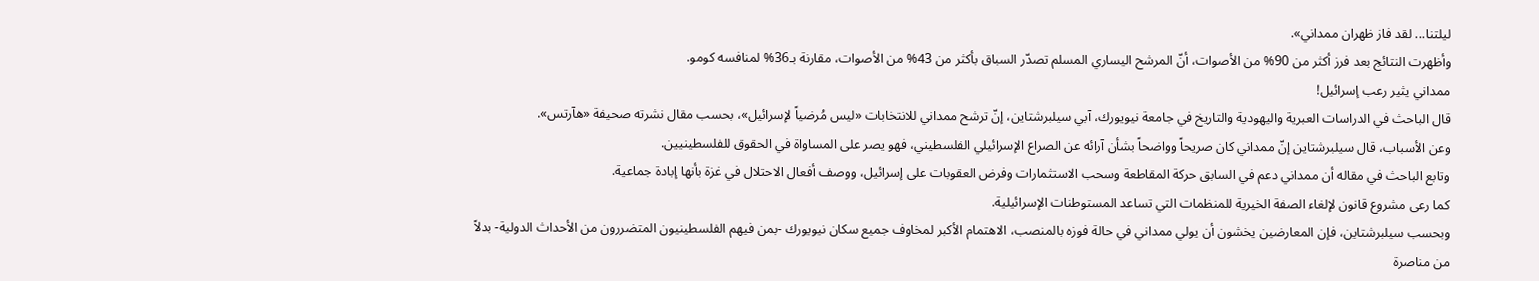ليلتنا... لقد فاز ظهران ممداني».
وأظهرت النتائج بعد فرز أكثر من 90% من الأصوات، أنّ المرشح اليساري المسلم تصدّر السباق بأكثر من 43% من الأصوات، مقارنة بـ36% لمنافسه كومو.
ممداني يثير رعب إسرائيل!
قال الباحث في الدراسات العبرية واليهودية والتاريخ في جامعة نيويورك، آبي سيلبرشتاين، إنّ ترشح ممداني للانتخابات «ليس مُرضياً لإسرائيل»، بحسب مقال نشرته صحيفة «هآرتس».
وعن الأسباب، قال سيلبرشتاين إنّ ممداني كان صريحاً وواضحاً بشأن آرائه عن الصراع الإسرائيلي الفلسطيني، فهو يصر على المساواة في الحقوق للفلسطينيين.
وتابع الباحث في مقاله أن ممداني دعم في السابق حركة المقاطعة وسحب الاستثمارات وفرض العقوبات على إسرائيل، ووصف أفعال الاحتلال في غزة بأنها إبادة جماعية.
كما رعى مشروع قانون لإلغاء الصفة الخيرية للمنظمات التي تساعد المستوطنات الإسرائيلية.
وبحسب سيلبرشتاين، فإن المعارضين يخشون أن يولي ممداني في حالة فوزه بالمنصب، الاهتمام الأكبر لمخاوف جميع سكان نيويورك -بمن فيهم الفلسطينيون المتضررون من الأحداث الدولية- بدلاً من مناصرة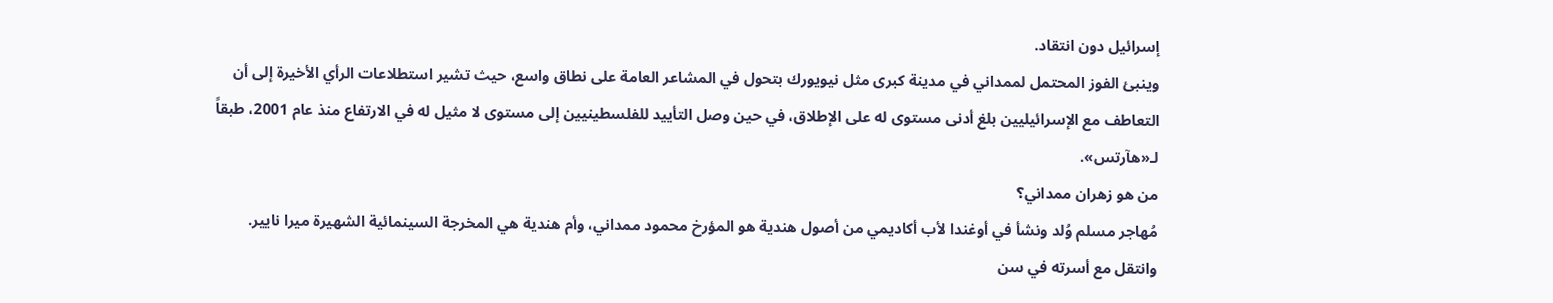إسرائيل دون انتقاد.
وينبئ الفوز المحتمل لممداني في مدينة كبرى مثل نيويورك بتحول في المشاعر العامة على نطاق واسع، حيث تشير استطلاعات الرأي الأخيرة إلى أن التعاطف مع الإسرائيليين بلغ أدنى مستوى له على الإطلاق، في حين وصل التأييد للفلسطينيين إلى مستوى لا مثيل له في الارتفاع منذ عام 2001، طبقاً لـ«هآرتس».
من هو زهران ممداني؟
مُهاجر مسلم وُلد ونشأ في أوغندا لأب أكاديمي من أصول هندية هو المؤرخ محمود ممداني، وأم هندية هي المخرجة السينمائية الشهيرة ميرا نايير. وانتقل مع أسرته في سن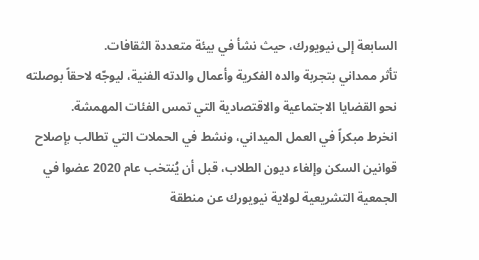السابعة إلى نيويورك، حيث نشأ في بيئة متعددة الثقافات.
تأثر ممداني بتجربة والده الفكرية وأعمال والدته الفنية، ليوجّه لاحقاً بوصلته نحو القضايا الاجتماعية والاقتصادية التي تمس الفئات المهمشة.
انخرط مبكراً في العمل الميداني، ونشط في الحملات التي تطالب بإصلاح قوانين السكن وإلغاء ديون الطلاب، قبل أن يُنتخب عام 2020 عضوا في الجمعية التشريعية لولاية نيويورك عن منطقة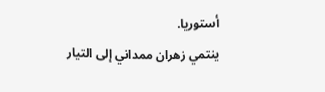أستوريا.
ينتمي زهران ممداني إلى التيار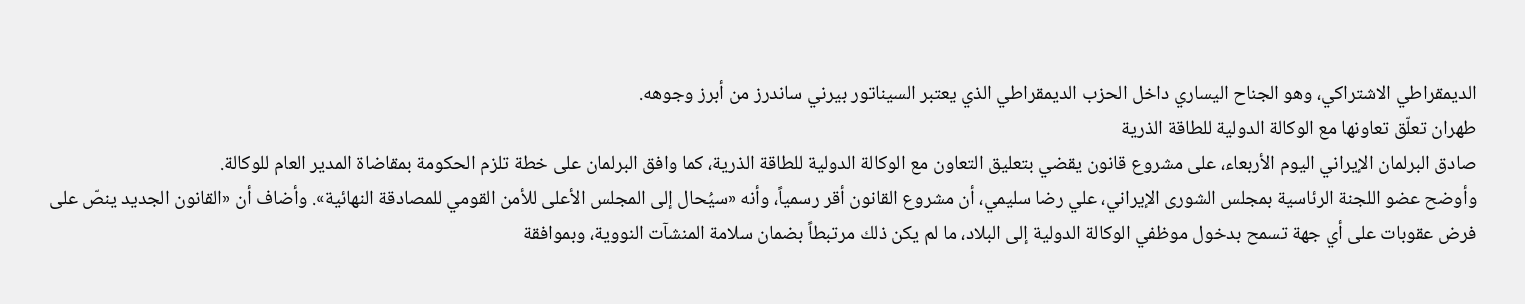الديمقراطي الاشتراكي، وهو الجناح اليساري داخل الحزب الديمقراطي الذي يعتبر السيناتور بيرني ساندرز من أبرز وجوهه.
طهران تعلّق تعاونها مع الوكالة الدولية للطاقة الذرية
صادق البرلمان الإيراني اليوم الأربعاء، على مشروع قانون يقضي بتعليق التعاون مع الوكالة الدولية للطاقة الذرية، كما وافق البرلمان على خطة تلزم الحكومة بمقاضاة المدير العام للوكالة.
وأوضح عضو اللجنة الرئاسية بمجلس الشورى الإيراني، علي رضا سليمي، أن مشروع القانون أقر رسمياً، وأنه «سيُحال إلى المجلس الأعلى للأمن القومي للمصادقة النهائية». وأضاف أن «القانون الجديد ينصّ على فرض عقوبات على أي جهة تسمح بدخول موظفي الوكالة الدولية إلى البلاد، ما لم يكن ذلك مرتبطاً بضمان سلامة المنشآت النووية، وبموافقة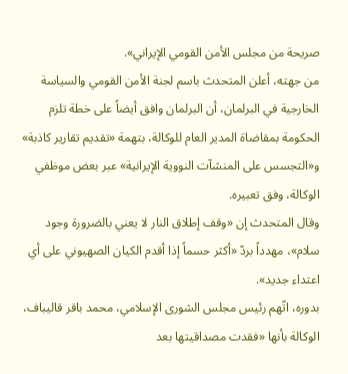صريحة من مجلس الأمن القومي الإيراني».
من جهته، أعلن المتحدث باسم لجنة الأمن القومي والسياسة الخارجية في البرلمان، أن البرلمان وافق أيضاً على خطة تلزم الحكومة بمقاضاة المدير العام للوكالة، بتهمة «تقديم تقارير كاذبة» و«التجسس على المنشآت النووية الإيرانية» عبر بعض موظفي الوكالة، وفق تعبيره.
وقال المتحدث إن «وقف إطلاق النار لا يعني بالضرورة وجود سلام»، مهدداً بردّ «أكثر حسماً إذا أقدم الكيان الصهيوني على أي اعتداء جديد».
بدوره، اتّهم رئيس مجلس الشورى الإسلامي، محمد باقر قاليباف، الوكالة بأنها «فقدت مصداقيتها بعد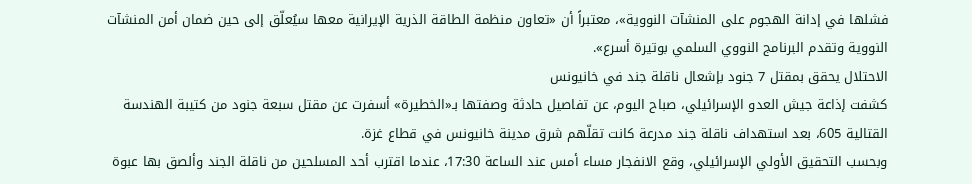فشلها في إدانة الهجوم على المنشآت النووية»، معتبراً أن «تعاون منظمة الطاقة الذرية الإيرانية معها سيُعلّق إلى حين ضمان أمن المنشآت النووية وتقدم البرنامج النووي السلمي بوتيرة أسرع».
الاحتلال يحقق بمقتل 7 جنود بإشعال ناقلة جند في خانيونس
كشفت إذاعة جيش العدو الإسرائيلي، صباح اليوم، عن تفاصيل حادثة وصفتها بـ«الخطيرة» أسفرت عن مقتل سبعة جنود من كتيبة الهندسة القتالية 605، بعد استهداف ناقلة جند مدرعة كانت تقلّهم شرق مدينة خانيونس في قطاع غزة.
وبحسب التحقيق الأولي الإسرائيلي، وقع الانفجار مساء أمس عند الساعة 17:30، عندما اقترب أحد المسلحين من ناقلة الجند وألصق بها عبوة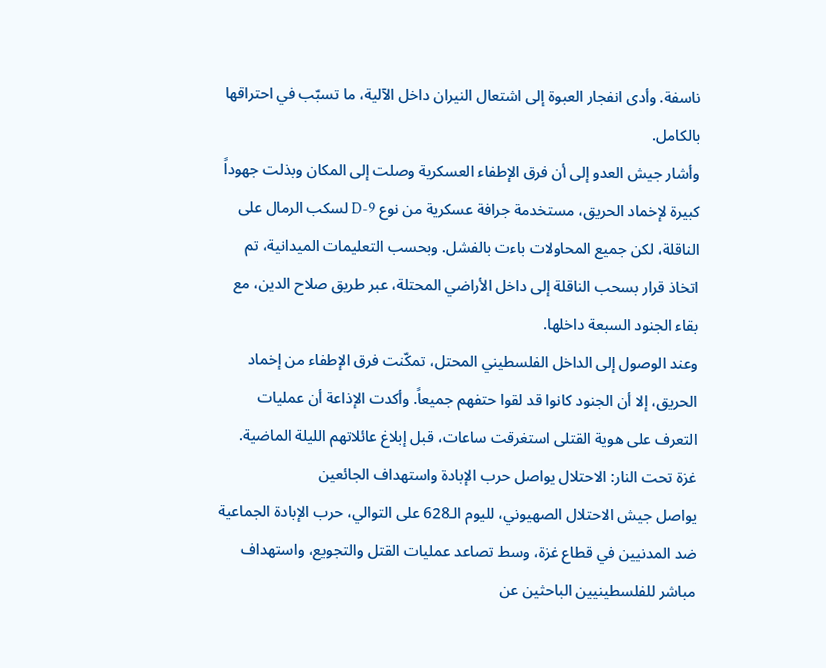ناسفة. وأدى انفجار العبوة إلى اشتعال النيران داخل الآلية، ما تسبّب في احتراقها بالكامل.
وأشار جيش العدو إلى أن فرق الإطفاء العسكرية وصلت إلى المكان وبذلت جهوداً كبيرة لإخماد الحريق، مستخدمة جرافة عسكرية من نوع D-9 لسكب الرمال على الناقلة، لكن جميع المحاولات باءت بالفشل. وبحسب التعليمات الميدانية، تم اتخاذ قرار بسحب الناقلة إلى داخل الأراضي المحتلة، عبر طريق صلاح الدين، مع بقاء الجنود السبعة داخلها.
وعند الوصول إلى الداخل الفلسطيني المحتل، تمكّنت فرق الإطفاء من إخماد الحريق، إلا أن الجنود كانوا قد لقوا حتفهم جميعاً. وأكدت الإذاعة أن عمليات التعرف على هوية القتلى استغرقت ساعات، قبل إبلاغ عائلاتهم الليلة الماضية.
غزة تحت النار: الاحتلال يواصل حرب الإبادة واستهداف الجائعين
يواصل جيش الاحتلال الصهيوني، لليوم الـ628 على التوالي، حرب الإبادة الجماعية ضد المدنيين في قطاع غزة، وسط تصاعد عمليات القتل والتجويع، واستهداف مباشر للفلسطينيين الباحثين عن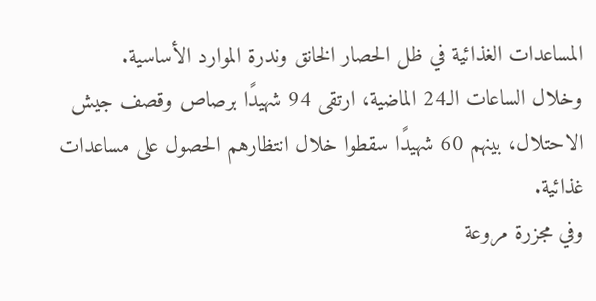المساعدات الغذائية في ظل الحصار الخانق وندرة الموارد الأساسية.
وخلال الساعات الـ24 الماضية، ارتقى 94 شهيدًا برصاص وقصف جيش الاحتلال، بينهم 60 شهيدًا سقطوا خلال انتظارهم الحصول على مساعدات غذائية.
وفي مجزرة مروعة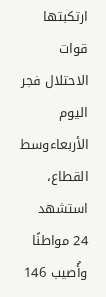ارتكبتها قوات الاحتلال فجر اليوم الأربعاءوسط القطاع، استشهد 24 مواطنًا وأُصيب 146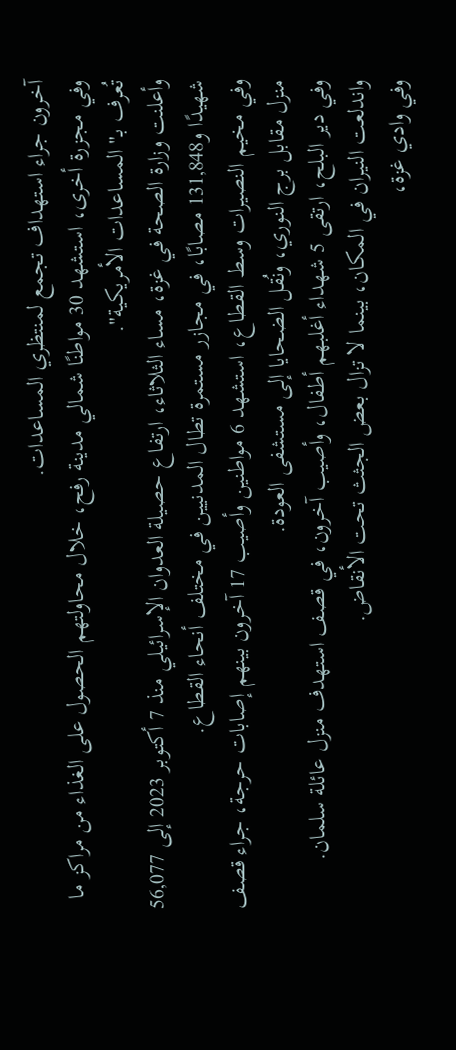آخرون جراء استهداف تجمع لمنتظري المساعدات.
وفي مجزرة أخرى، استشهد 30 مواطنًا شمالي مدينة رفح، خلال محاولتهم الحصول على الغذاء من مراكز ما تُعرف بـ"المساعدات الأمريكية".
وأعلنت وزارة الصحة في غزة، مساء الثلاثاء، ارتفاع حصيلة العدوان الإسرائيلي منذ 7 أكتوبر 2023 إلى 56,077 شهيدًا و131,848 مصابًا، في مجازر مستمرة تطال المدنيين في مختلف أنحاء القطاع.
وفي مخيم النصيرات وسط القطاع، استشهد 6 مواطنين وأصيب 17 آخرون بينهم إصابات حرجة، جراء قصف منزل مقابل برج النوري، ونُقل الضحايا إلى مستشفى العودة.
وفي دير البلح، ارتقى 5 شهداء أغلبهم أطفال، وأصيب آخرون، في قصف استهدف منزل عائلة سلمان. واندلعت النيران في المكان، بينما لا تزال بعض الجثث تحت الأنقاض.
وفي وادي غزة،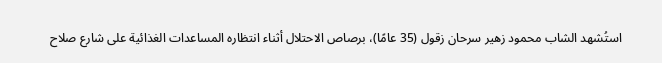استُشهد الشاب محمود زهير سرحان زقول (35 عامًا)، برصاص الاحتلال أثناء انتظاره المساعدات الغذائية على شارع صلاح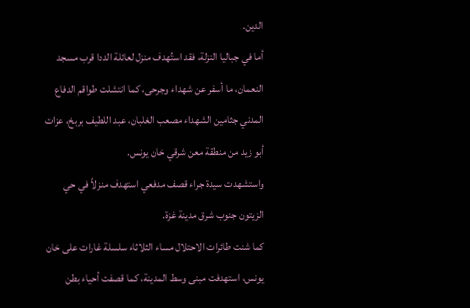الدين.
أما في جباليا النزلة، فقد استُهدف منزل لعائلة الددا قرب مسجد النعمان، ما أسفر عن شهداء وجرحى، كما انتشلت طواقم الدفاع المدني جثامين الشهداء مصعب الغلبان، عبد اللطيف بربخ، عزات أبو زيد من منطقة معن شرقي خان يونس.
واستشهدت سيدة جراء قصف مدفعي استهدف منزلاً في حي الزيتون جنوب شرق مدينة غزة.
كما شنت طائرات الاحتلال مساء الثلاثاء سلسلة غارات على خان يونس، استهدفت مبنى وسط المدينة، كما قصفت أحياء بطن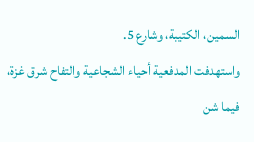السمين، الكتيبة، وشارع 5.
واستهدفت المدفعية أحياء الشجاعية والتفاح شرق غزة، فيما شن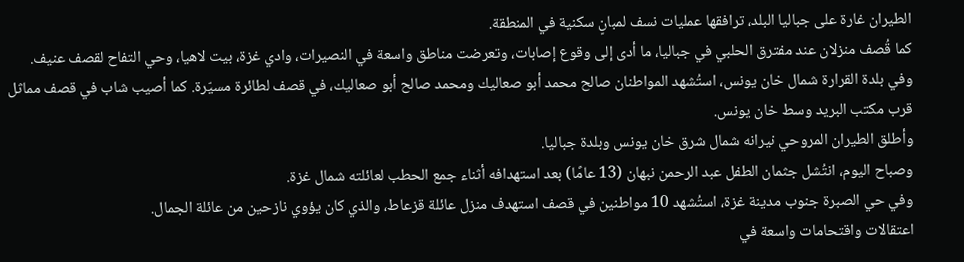الطيران غارة على جباليا البلد، ترافقها عمليات نسف لمبانٍ سكنية في المنطقة.
كما قُصف منزلان عند مفترق الحلبي في جباليا، ما أدى إلى وقوع إصابات، وتعرضت مناطق واسعة في النصيرات، وادي غزة، بيت لاهيا، وحي التفاح لقصف عنيف.
وفي بلدة القرارة شمال خان يونس، استُشهد المواطنان صالح محمد أبو صعاليك ومحمد صالح أبو صعاليك، في قصف لطائرة مسيّرة. كما أصيب شاب في قصف مماثل قرب مكتب البريد وسط خان يونس.
وأطلق الطيران المروحي نيرانه شمال شرق خان يونس وبلدة جباليا.
وصباح اليوم، انتُشل جثمان الطفل عبد الرحمن نبهان (13 عامًا) بعد استهدافه أثناء جمع الحطب لعائلته شمال غزة.
وفي حي الصبرة جنوب مدينة غزة، استُشهد 10 مواطنين في قصف استهدف منزل عائلة قزعاط، والذي كان يؤوي نازحين من عائلة الجمال.
اعتقالات واقتحامات واسعة في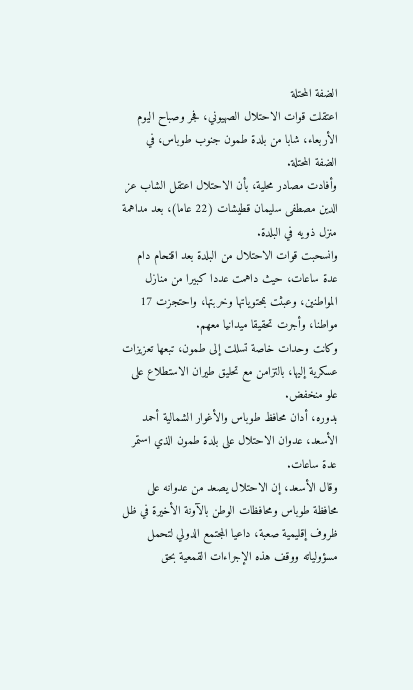الضفة المحتلة
اعتقلت قوات الاحتلال الصهيوني، فجر وصباح اليوم الأربعاء، شابا من بلدة طمون جنوب طوباس، في الضفة المحتلة.
وأفادت مصادر محلية، بأن الاحتلال اعتقل الشاب عز الدين مصطفى سليمان قطيشات (22 عاما)، بعد مداهمة منزل ذويه في البلدة.
وانسحبت قوات الاحتلال من البلدة بعد اقتحام دام عدة ساعات، حيث داهمت عددا كبيرا من منازل المواطنين، وعبثت بمحتوياتها وخربتها، واحتجزت 17 مواطنا، وأجرت تحقيقا ميدانيا معهم.
وكانت وحدات خاصة تسللت إلى طمون، تبعها تعزيزات عسكرية إليها، بالتزامن مع تحليق طيران الاستطلاع على علو منخفض.
بدوره، أدان محافظ طوباس والأغوار الشمالية أحمد الأسعد، عدوان الاحتلال على بلدة طمون الذي استمر عدة ساعات.
وقال الأسعد، إن الاحتلال يصعد من عدوانه على محافظة طوباس ومحافظات الوطن بالآونة الأخيرة في ظل ظروف إقليمية صعبة، داعيا المجتمع الدولي لتحمل مسؤولياته ووقف هذه الإجراءات القمعية بحق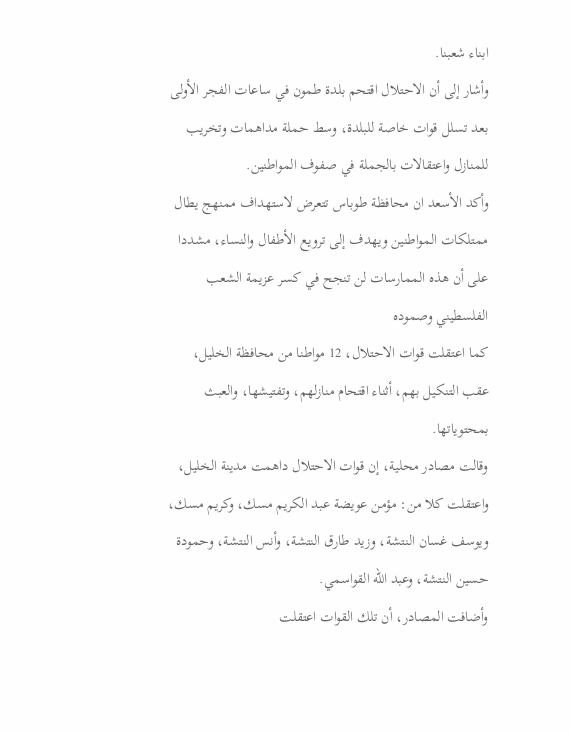ابناء شعبنا.
وأشار إلى أن الاحتلال اقتحم بلدة طمون في ساعات الفجر الأولى بعد تسلل قوات خاصة للبلدة، وسط حملة مداهمات وتخريب للمنازل واعتقالات بالجملة في صفوف المواطنين.
وأكد الأسعد ان محافظة طوباس تتعرض لاستهداف ممنهج يطال ممتلكات المواطنين ويهدف إلى ترويع الأطفال والنساء، مشددا على أن هذه الممارسات لن تنجح في كسر عزيمة الشعب الفلسطيني وصموده
كما اعتقلت قوات الاحتلال، 12 مواطنا من محافظة الخليل، عقب التنكيل بهم، أثناء اقتحام منازلهم، وتفتيشها، والعبث بمحتوياتها.
وقالت مصادر محلية، إن قوات الاحتلال داهمت مدينة الخليل، واعتقلت كلا من: مؤمن عويضة عبد الكريم مسك، وكريم مسك، ويوسف غسان النتشة، وزيد طارق النتشة، وأنس النتشة، وحمودة حسين النتشة، وعبد الله القواسمي.
وأضافت المصادر، أن تلك القوات اعتقلت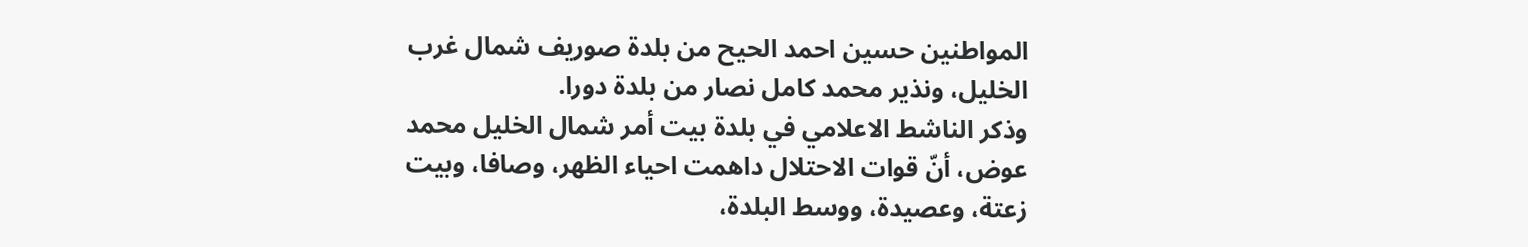المواطنين حسين احمد الحيح من بلدة صوريف شمال غرب الخليل، ونذير محمد كامل نصار من بلدة دورا.
وذكر الناشط الاعلامي في بلدة بيت أمر شمال الخليل محمد عوض، أنّ قوات الاحتلال داهمت احياء الظهر، وصافا، وبيت زعتة، وعصيدة، ووسط البلدة،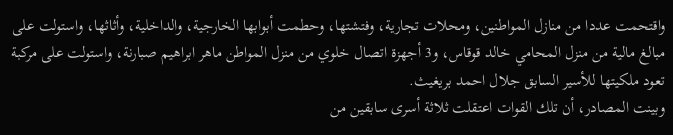واقتحمت عددا من منازل المواطنين، ومحلات تجارية، وفتشتها، وحطمت أبوابها الخارجية، والداخلية، وأثاثها، واستولت على مبالغ مالية من منزل المحامي خالد قوقاس، و3 أجهزة اتصال خلوي من منزل المواطن ماهر ابراهيم صبارنة، واستولت على مركبة تعود ملكيتها للأسير السابق جلال احمد بريغيث.
وبينت المصادر، أن تلك القوات اعتقلت ثلاثة أسرى سابقين من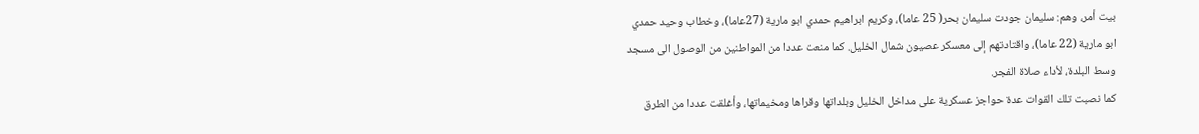بيت أمر، وهم: سليمان جودت سليمان بحر( 25 عاما)، وكريم ابراهيم حمدي ابو مارية (27عاما)، وخطاب وحيد حمدي ابو مارية (22 عاما)، واقتادتهم إلى معسكر عصيون شمال الخليل. كما منعت عددا من المواطنين من الوصول الى مسجد وسط البلدة، لأداء صلاة الفجر.
كما نصبت تلك القوات عدة حواجز عسكرية على مداخل الخليل وبلداتها وقراها ومخيماتها، وأغلقت عددا من الطرق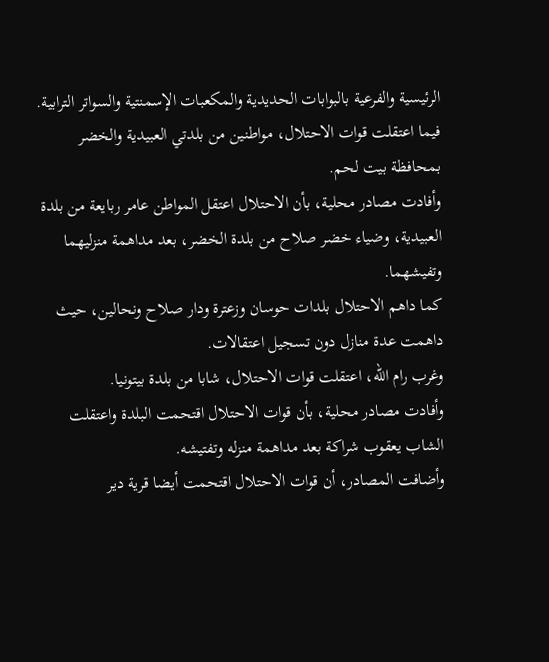الرئيسية والفرعية بالبوابات الحديدية والمكعبات الإسمنتية والسواتر الترابية.
فيما اعتقلت قوات الاحتلال، مواطنين من بلدتي العبيدية والخضر بمحافظة بيت لحم.
وأفادت مصادر محلية، بأن الاحتلال اعتقل المواطن عامر ربايعة من بلدة العبيدية، وضياء خضر صلاح من بلدة الخضر، بعد مداهمة منزليهما وتفيشهما.
كما داهم الاحتلال بلدات حوسان وزعترة ودار صلاح ونحالين، حيث داهمت عدة منازل دون تسجيل اعتقالات.
وغرب رام الله، اعتقلت قوات الاحتلال، شابا من بلدة بيتونيا.
وأفادت مصادر محلية، بأن قوات الاحتلال اقتحمت البلدة واعتقلت الشاب يعقوب شراكة بعد مداهمة منزله وتفتيشه.
وأضافت المصادر، أن قوات الاحتلال اقتحمت أيضا قرية دير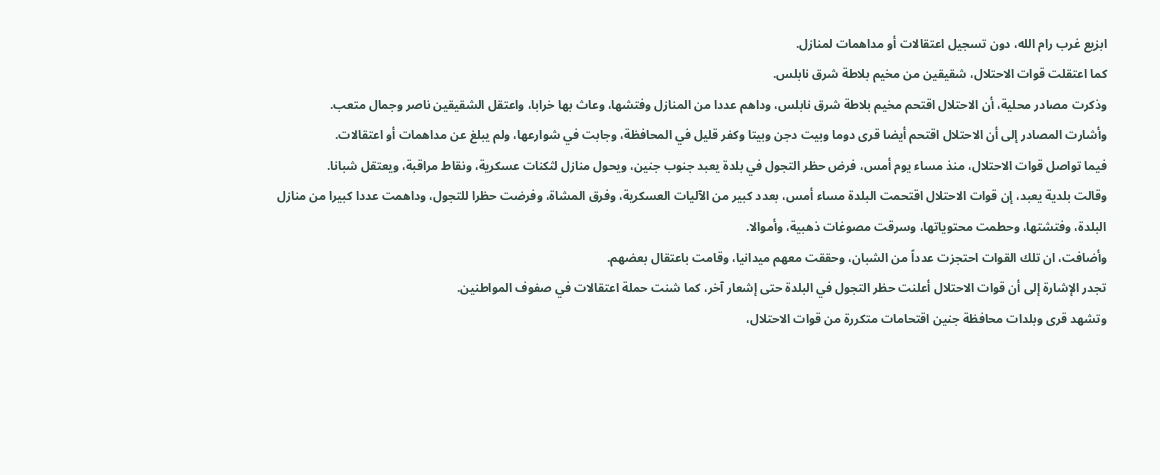ابزيع غرب رام الله، دون تسجيل اعتقالات أو مداهمات لمنازل.
كما اعتقلت قوات الاحتلال، شقيقين من مخيم بلاطة شرق نابلس.
وذكرت مصادر محلية، أن الاحتلال اقتحم مخيم بلاطة شرق نابلس، وداهم عددا من المنازل وفتشها، وعاث بها خرابا، واعتقل الشقيقين ناصر وجمال متعب.
وأشارت المصادر إلى أن الاحتلال اقتحم أيضا قرى دوما وبيت دجن وبيتا وكفر قليل في المحافظة، وجابت في شوارعها، ولم يبلغ عن مداهمات أو اعتقالات.
فيما تواصل قوات الاحتلال، منذ مساء يوم أمس، فرض حظر التجول في بلدة يعبد جنوب جنين، ويحول منازل لثكنات عسكرية، ونقاط مراقبة، ويعتقل شبانا.
وقالت بلدية يعبد، إن قوات الاحتلال اقتحمت البلدة مساء أمس، بعدد كبير من الآليات العسكرية، وفرق المشاة، وفرضت حظرا للتجول، وداهمت عددا كبيرا من منازل البلدة، وفتشتها، وحطمت محتوياتها، وسرقت مصوغات ذهبية، وأموالا.
وأضافت، ان تلك القوات احتجزت عدداً من الشبان، وحققت معهم ميدانيا، وقامت باعتقال بعضهم.
تجدر الإشارة إلى أن قوات الاحتلال أعلنت حظر التجول في البلدة حتى إشعار آخر، كما شنت حملة اعتقالات في صفوف المواطنين.
وتشهد قرى وبلدات محافظة جنين اقتحامات متكررة من قوات الاحتلال،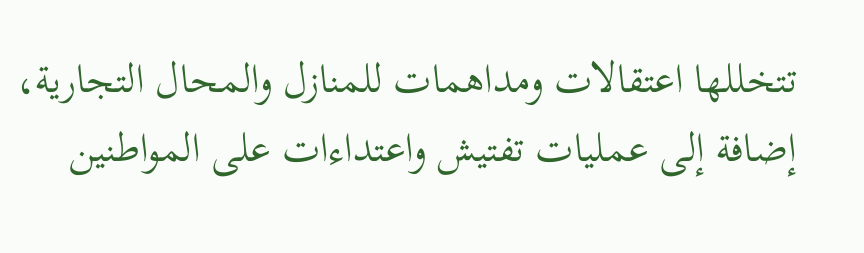تتخللها اعتقالات ومداهمات للمنازل والمحال التجارية، إضافة إلى عمليات تفتيش واعتداءات على المواطنين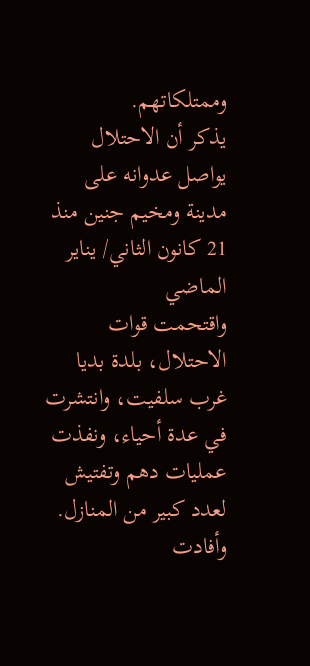وممتلكاتهم.
يذكر أن الاحتلال يواصل عدوانه على مدينة ومخيم جنين منذ 21 كانون الثاني/ يناير الماضي
واقتحمت قوات الاحتلال، بلدة بديا غرب سلفيت، وانتشرت في عدة أحياء، ونفذت عمليات دهم وتفتيش لعدد كبير من المنازل.
وأفادت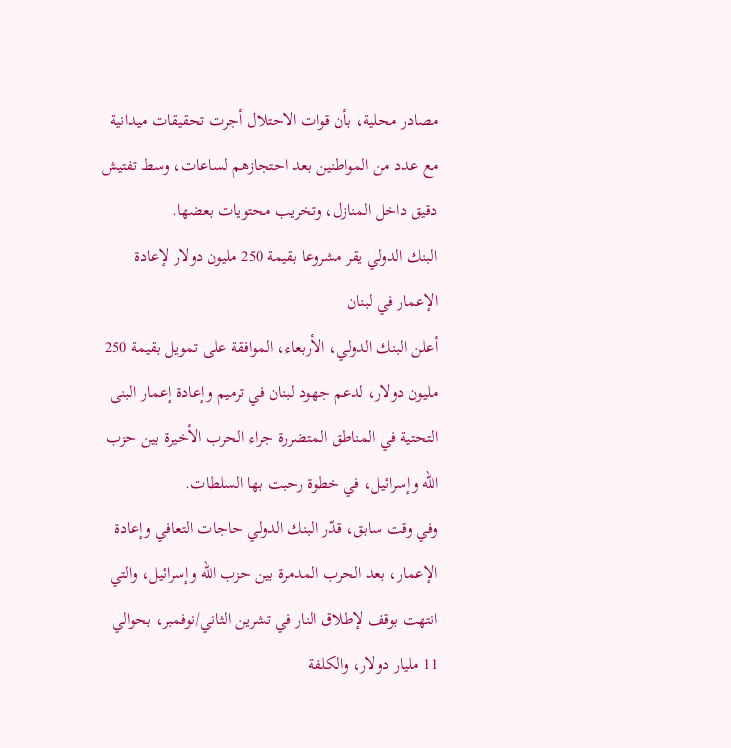مصادر محلية، بأن قوات الاحتلال أجرت تحقيقات ميدانية مع عدد من المواطنين بعد احتجازهم لساعات، وسط تفتيش دقيق داخل المنازل، وتخريب محتويات بعضها.
البنك الدولي يقر مشروعا بقيمة 250 مليون دولار لإعادة الإعمار في لبنان
أعلن البنك الدولي، الأربعاء، الموافقة على تمويل بقيمة 250 مليون دولار، لدعم جهود لبنان في ترميم وإعادة إعمار البنى التحتية في المناطق المتضررة جراء الحرب الأخيرة بين حزب الله وإسرائيل، في خطوة رحبت بها السلطات.
وفي وقت سابق، قدّر البنك الدولي حاجات التعافي وإعادة الإعمار، بعد الحرب المدمرة بين حزب الله وإسرائيل، والتي انتهت بوقف لإطلاق النار في تشرين الثاني/نوفمبر، بحوالي 11 مليار دولار، والكلفة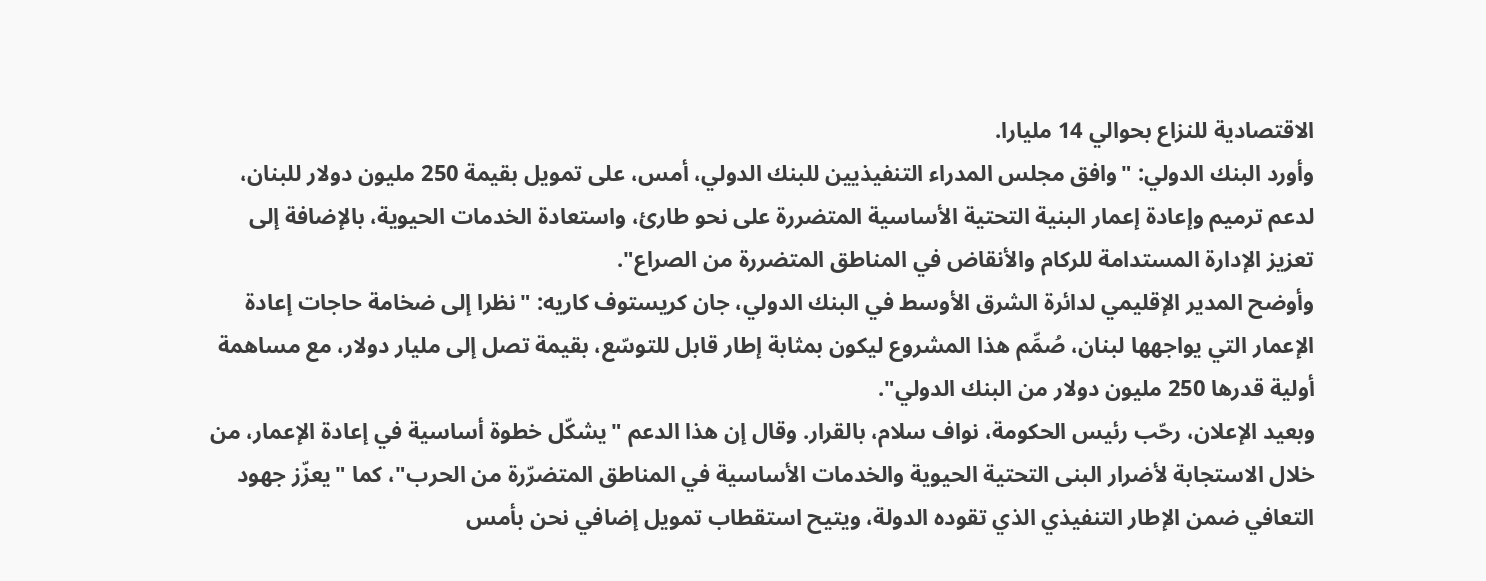الاقتصادية للنزاع بحوالي 14 مليارا.
وأورد البنك الدولي: "وافق مجلس المدراء التنفيذيين للبنك الدولي، أمس، على تمويل بقيمة 250 مليون دولار للبنان، لدعم ترميم وإعادة إعمار البنية التحتية الأساسية المتضررة على نحو طارئ، واستعادة الخدمات الحيوية، بالإضافة إلى تعزيز الإدارة المستدامة للركام والأنقاض في المناطق المتضررة من الصراع".
وأوضح المدير الإقليمي لدائرة الشرق الأوسط في البنك الدولي، جان كريستوف كاريه: "نظرا إلى ضخامة حاجات إعادة الإعمار التي يواجهها لبنان، صُمِّم هذا المشروع ليكون بمثابة إطار قابل للتوسّع، بقيمة تصل إلى مليار دولار، مع مساهمة أولية قدرها 250 مليون دولار من البنك الدولي".
وبعيد الإعلان، رحّب رئيس الحكومة، نواف سلام، بالقرار. وقال إن هذا الدعم "يشكّل خطوة أساسية في إعادة الإعمار، من خلال الاستجابة لأضرار البنى التحتية الحيوية والخدمات الأساسية في المناطق المتضرّرة من الحرب"، كما "يعزّز جهود التعافي ضمن الإطار التنفيذي الذي تقوده الدولة، ويتيح استقطاب تمويل إضافي نحن بأمس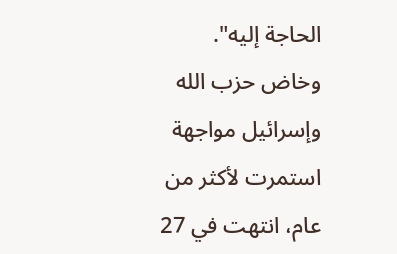الحاجة إليه".
وخاض حزب الله وإسرائيل مواجهة استمرت لأكثر من عام، انتهت في 27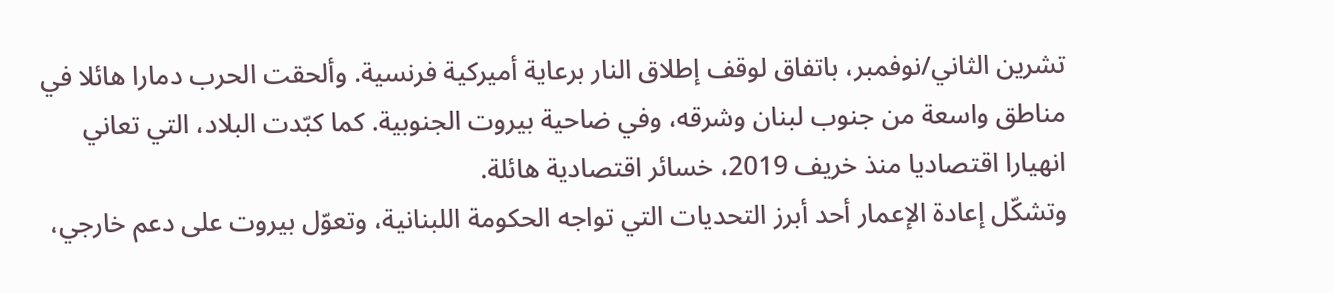تشرين الثاني/نوفمبر، باتفاق لوقف إطلاق النار برعاية أميركية فرنسية. وألحقت الحرب دمارا هائلا في مناطق واسعة من جنوب لبنان وشرقه، وفي ضاحية بيروت الجنوبية. كما كبّدت البلاد، التي تعاني انهيارا اقتصاديا منذ خريف 2019، خسائر اقتصادية هائلة.
وتشكّل إعادة الإعمار أحد أبرز التحديات التي تواجه الحكومة اللبنانية، وتعوّل بيروت على دعم خارجي،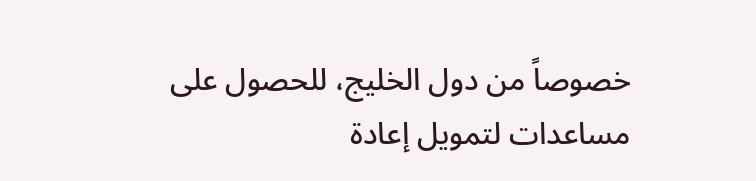خصوصاً من دول الخليج، للحصول على مساعدات لتمويل إعادة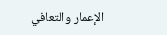الإعمار والتعافي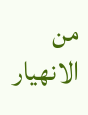من الانهيار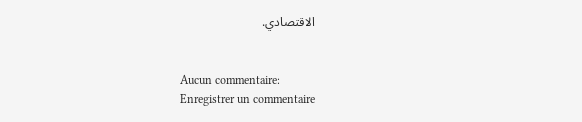الاقتصادي.


Aucun commentaire:
Enregistrer un commentaire